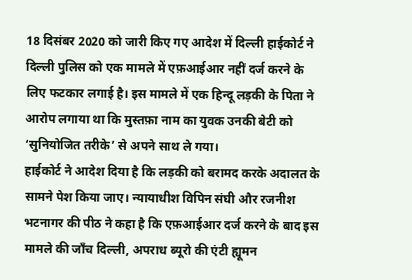18 दिसंबर 2020 को जारी किए गए आदेश में दिल्ली हाईकोर्ट ने दिल्ली पुलिस को एक मामले में एफ़आईआर नहीं दर्ज करने के लिए फटकार लगाई है। इस मामले में एक हिन्दू लड़की के पिता ने आरोप लगाया था कि मुस्तफ़ा नाम का युवक उनकी बेटी को ‘सुनियोजित तरीके’ से अपने साथ ले गया।
हाईकोर्ट ने आदेश दिया है कि लड़की को बरामद करके अदालत के सामने पेश किया जाए। न्यायाधीश विपिन संघी और रजनीश भटनागर की पीठ ने कहा है कि एफ़आईआर दर्ज करने के बाद इस मामले की जाँच दिल्ली, अपराध ब्यूरो की एंटी ह्यूमन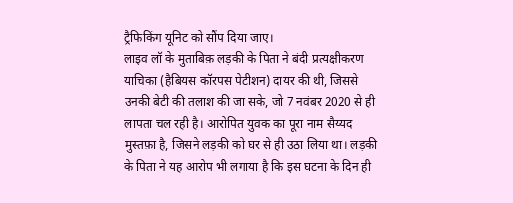ट्रैफिकिंग यूनिट को सौंप दिया जाए।
लाइव लॉ के मुताबिक़ लड़की के पिता ने बंदी प्रत्यक्षीकरण याचिका (हैबियस कॉरपस पेटीशन) दायर की थी, जिससे उनकी बेटी की तलाश की जा सके, जो 7 नवंबर 2020 से ही लापता चल रही है। आरोपित युवक का पूरा नाम सैय्यद मुस्तफ़ा है, जिसने लड़की को घर से ही उठा लिया था। लड़की के पिता ने यह आरोप भी लगाया है कि इस घटना के दिन ही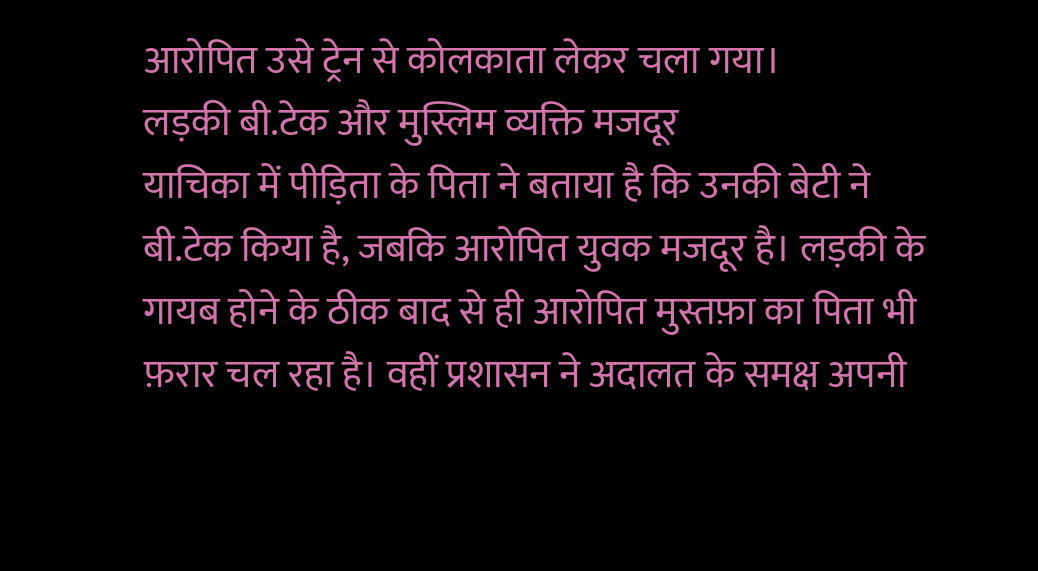आरोपित उसे ट्रेन से कोलकाता लेकर चला गया।
लड़की बी.टेक और मुस्लिम व्यक्ति मजदूर
याचिका में पीड़िता के पिता ने बताया है कि उनकी बेटी ने बी.टेक किया है, जबकि आरोपित युवक मजदूर है। लड़की के गायब होने के ठीक बाद से ही आरोपित मुस्तफ़ा का पिता भी फ़रार चल रहा है। वहीं प्रशासन ने अदालत के समक्ष अपनी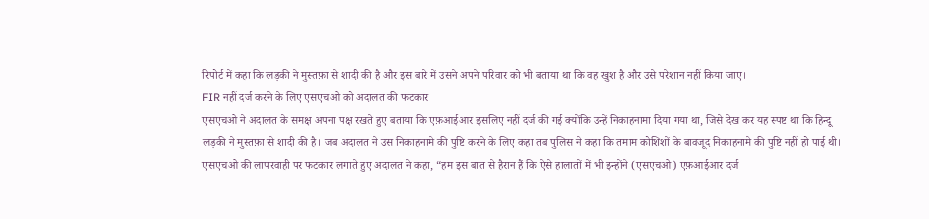रिपोर्ट में कहा कि लड़की ने मुस्तफ़ा से शादी की है और इस बारे में उसने अपने परिवार को भी बताया था कि वह खुश है और उसे परेशान नहीं किया जाए।
FIR नहीं दर्ज करने के लिए एसएचओ को अदालत की फटकार
एसएचओ ने अदालत के समक्ष अपना पक्ष रखते हुए बताया कि एफ़आईआर इसलिए नहीं दर्ज की गई क्योंकि उन्हें निकाहनामा दिया गया था, जिसे देख कर यह स्पष्ट था कि हिन्दू लड़की ने मुस्तफ़ा से शादी की है। जब अदालत ने उस निकाहनामे की पुष्टि करने के लिए कहा तब पुलिस ने कहा कि तमाम कोशिशों के बावजूद निकाहनामे की पुष्टि नहीं हो पाई थी।
एसएचओ की लापरवाही पर फटकार लगाते हुए अदालत ने कहा, “हम इस बात से हैरान हैं कि ऐसे हालातों में भी इन्होंने (एसएचओ) एफ़आईआर दर्ज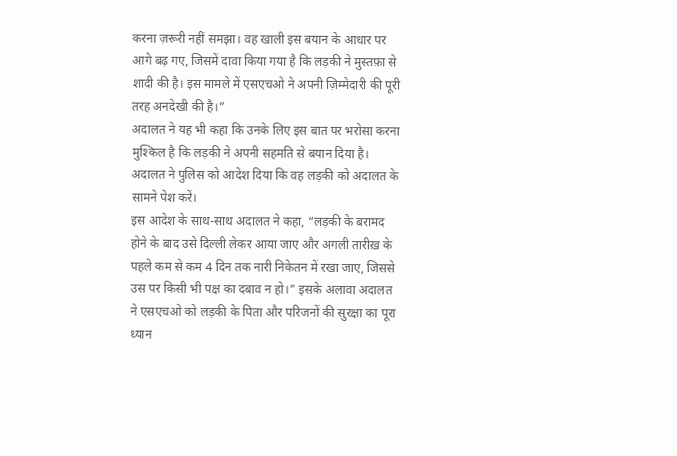करना ज़रूरी नहीं समझा। वह खाली इस बयान के आधार पर आगे बढ़ गए, जिसमें दावा किया गया है कि लड़की ने मुस्तफ़ा से शादी की है। इस मामले में एसएचओ ने अपनी ज़िम्मेदारी की पूरी तरह अनदेखी की है।”
अदालत ने यह भी कहा कि उनके लिए इस बात पर भरोसा करना मुश्किल है कि लड़की ने अपनी सहमति से बयान दिया है। अदालत ने पुलिस को आदेश दिया कि वह लड़की को अदालत के सामने पेश करें।
इस आदेश के साथ-साथ अदालत ने कहा, “लड़की के बरामद होने के बाद उसे दिल्ली लेकर आया जाए और अगली तारीख़ के पहले कम से कम 4 दिन तक नारी निकेतन में रखा जाए, जिससे उस पर किसी भी पक्ष का दबाव न हो।” इसके अलावा अदालत ने एसएचओ को लड़की के पिता और परिजनों की सुरक्षा का पूरा ध्यान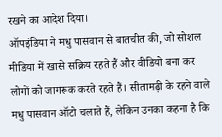रखने का आदेश दिया।
ऑपइंडिया ने मधु पासवान से बातचीत की, जो सोशल मीडिया में खासे सक्रिय रहते हैं और वीडियो बना कर लोगों को जागरूक करते रहते हैं। सीतामढ़ी के रहने वाले मधु पासवान ऑटो चलाते हैं, लेकिन उनका कहना है कि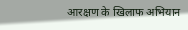आरक्षण के खिलाफ अभियान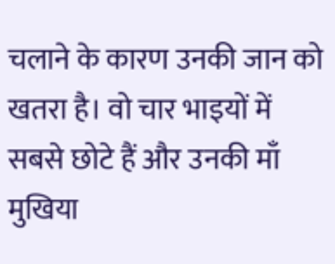चलाने के कारण उनकी जान को खतरा है। वो चार भाइयों में सबसे छोटे हैं और उनकी माँ मुखिया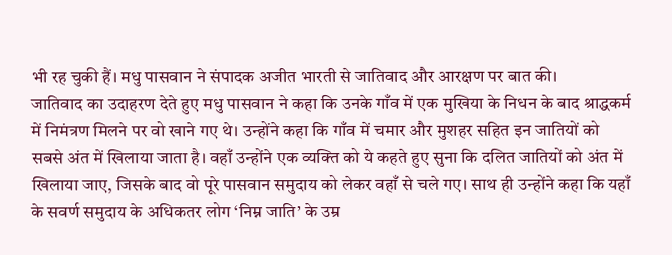भी रह चुकी हैं। मधु पासवान ने संपादक अजीत भारती से जातिवाद और आरक्षण पर बात की।
जातिवाद का उदाहरण देते हुए मधु पासवान ने कहा कि उनके गाँव में एक मुखिया के निधन के बाद श्राद्धकर्म में निमंत्रण मिलने पर वो खाने गए थे। उन्होंने कहा कि गाँव में चमार और मुशहर सहित इन जातियों को सबसे अंत में खिलाया जाता है। वहाँ उन्होंने एक व्यक्ति को ये कहते हुए सुना कि दलित जातियों को अंत में खिलाया जाए, जिसके बाद वो पूरे पासवान समुदाय को लेकर वहाँ से चले गए। साथ ही उन्होंने कहा कि यहाँ के सवर्ण समुदाय के अधिकतर लोग ‘निम्न जाति’ के उम्र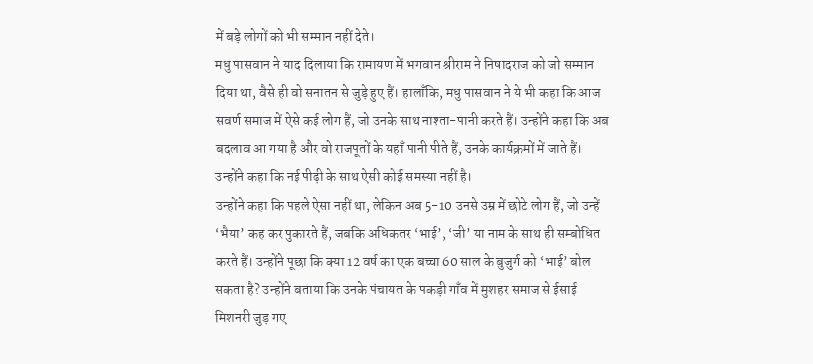में बड़े लोगों को भी सम्मान नहीं देते।
मधु पासवान ने याद दिलाया कि रामायण में भगवान श्रीराम ने निषादराज को जो सम्मान दिया था, वैसे ही वो सनातन से जुड़े हुए हैं। हालाँकि, मधु पासवान ने ये भी कहा कि आज सवर्ण समाज में ऐसे कई लोग हैं, जो उनके साथ नाश्ता-पानी करते हैं। उन्होंने कहा कि अब बदलाव आ गया है और वो राजपूतों के यहाँ पानी पीते हैं, उनके कार्यक्रमों में जाते हैं। उन्होंने कहा कि नई पीढ़ी के साथ ऐसी कोई समस्या नहीं है।
उन्होंने कहा कि पहले ऐसा नहीं था, लेकिन अब 5-10 उनसे उम्र में छोटे लोग हैं, जो उन्हें ‘भैया’ कह कर पुकारते हैं, जबकि अधिकतर ‘भाई’, ‘जी’ या नाम के साथ ही सम्बोधित करते हैं। उन्होंने पूछा कि क्या 12 वर्ष का एक बच्चा 60 साल के बुजुर्ग को ‘भाई’ बोल सकता है? उन्होंने बताया कि उनके पंचायत के पकड़ी गाँव में मुशहर समाज से ईसाई मिशनरी जुड़ गए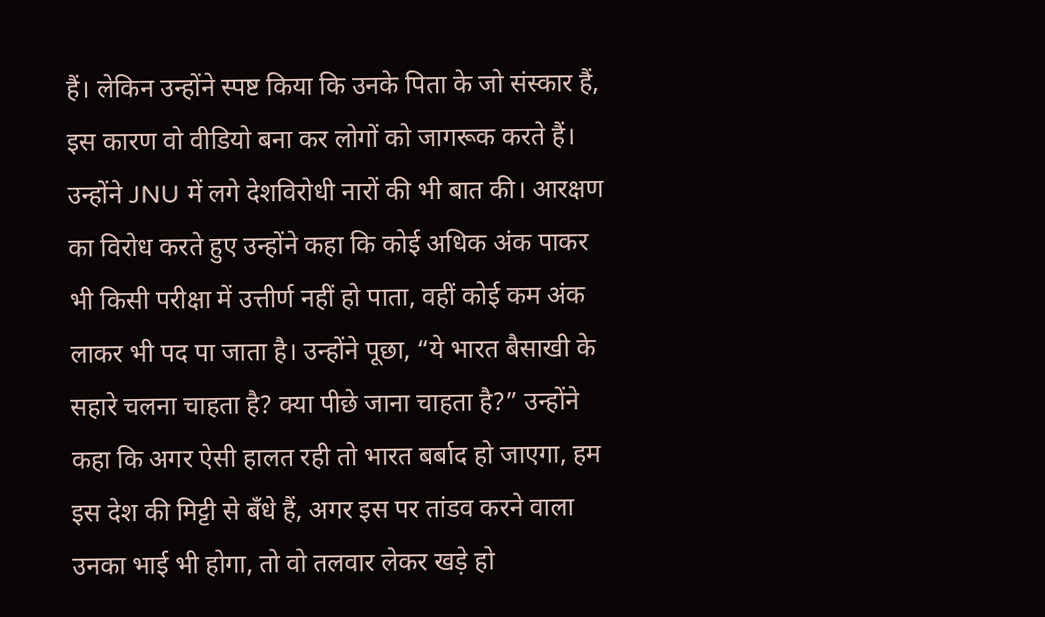हैं। लेकिन उन्होंने स्पष्ट किया कि उनके पिता के जो संस्कार हैं, इस कारण वो वीडियो बना कर लोगों को जागरूक करते हैं।
उन्होंने JNU में लगे देशविरोधी नारों की भी बात की। आरक्षण का विरोध करते हुए उन्होंने कहा कि कोई अधिक अंक पाकर भी किसी परीक्षा में उत्तीर्ण नहीं हो पाता, वहीं कोई कम अंक लाकर भी पद पा जाता है। उन्होंने पूछा, “ये भारत बैसाखी के सहारे चलना चाहता है? क्या पीछे जाना चाहता है?” उन्होंने कहा कि अगर ऐसी हालत रही तो भारत बर्बाद हो जाएगा, हम इस देश की मिट्टी से बँधे हैं, अगर इस पर तांडव करने वाला उनका भाई भी होगा, तो वो तलवार लेकर खड़े हो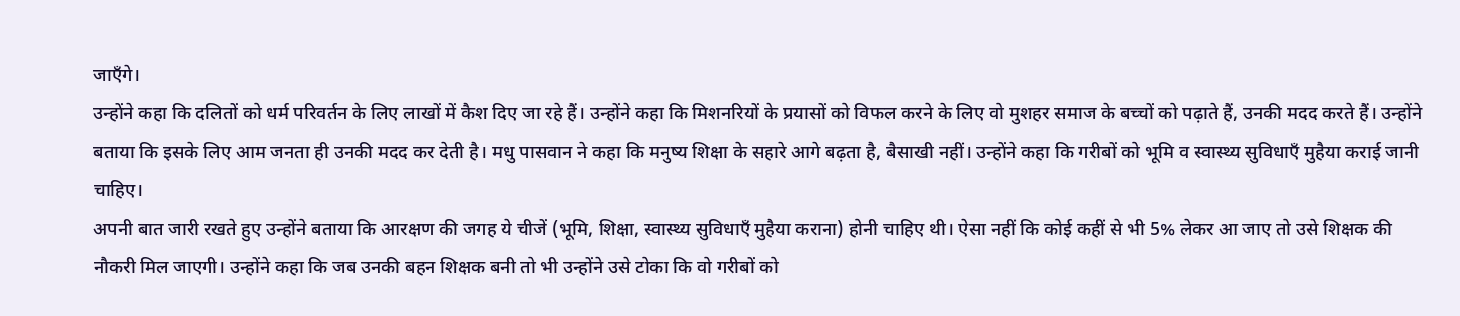जाएँगे।
उन्होंने कहा कि दलितों को धर्म परिवर्तन के लिए लाखों में कैश दिए जा रहे हैं। उन्होंने कहा कि मिशनरियों के प्रयासों को विफल करने के लिए वो मुशहर समाज के बच्चों को पढ़ाते हैं, उनकी मदद करते हैं। उन्होंने बताया कि इसके लिए आम जनता ही उनकी मदद कर देती है। मधु पासवान ने कहा कि मनुष्य शिक्षा के सहारे आगे बढ़ता है, बैसाखी नहीं। उन्होंने कहा कि गरीबों को भूमि व स्वास्थ्य सुविधाएँ मुहैया कराई जानी चाहिए।
अपनी बात जारी रखते हुए उन्होंने बताया कि आरक्षण की जगह ये चीजें (भूमि, शिक्षा, स्वास्थ्य सुविधाएँ मुहैया कराना) होनी चाहिए थी। ऐसा नहीं कि कोई कहीं से भी 5% लेकर आ जाए तो उसे शिक्षक की नौकरी मिल जाएगी। उन्होंने कहा कि जब उनकी बहन शिक्षक बनी तो भी उन्होंने उसे टोका कि वो गरीबों को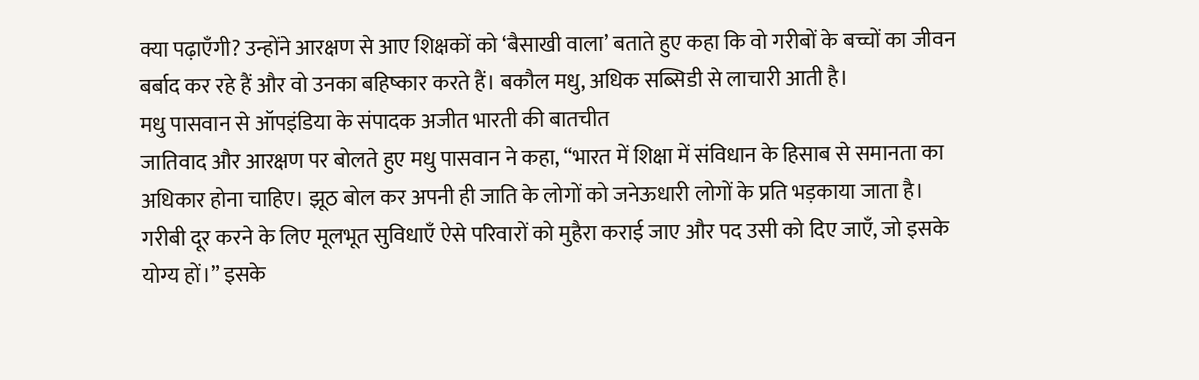क्या पढ़ाएँगी? उन्होंने आरक्षण से आए शिक्षकों को ‘बैसाखी वाला’ बताते हुए कहा कि वो गरीबों के बच्चों का जीवन बर्बाद कर रहे हैं और वो उनका बहिष्कार करते हैं। बकौल मधु, अधिक सब्सिडी से लाचारी आती है।
मधु पासवान से ऑपइंडिया के संपादक अजीत भारती की बातचीत
जातिवाद और आरक्षण पर बोलते हुए मधु पासवान ने कहा, “भारत में शिक्षा में संविधान के हिसाब से समानता का अधिकार होना चाहिए। झूठ बोल कर अपनी ही जाति के लोगों को जनेऊधारी लोगों के प्रति भड़काया जाता है। गरीबी दूर करने के लिए मूलभूत सुविधाएँ ऐसे परिवारों को मुहैरा कराई जाए और पद उसी को दिए जाएँ, जो इसके योग्य हों।” इसके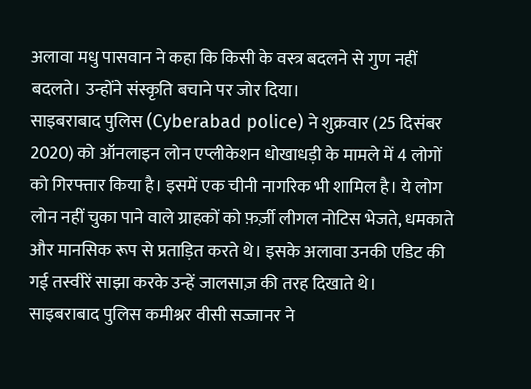अलावा मधु पासवान ने कहा कि किसी के वस्त्र बदलने से गुण नहीं बदलते। उन्होंने संस्कृति बचाने पर जोर दिया।
साइबराबाद पुलिस (Cyberabad police) ने शुक्रवार (25 दिसंबर 2020) को ऑनलाइन लोन एप्लीकेशन धोखाधड़ी के मामले में 4 लोगों को गिरफ्तार किया है। इसमें एक चीनी नागरिक भी शामिल है। ये लोग लोन नहीं चुका पाने वाले ग्राहकों को फ़र्ज़ी लीगल नोटिस भेजते, धमकाते और मानसिक रूप से प्रताड़ित करते थे। इसके अलावा उनकी एडिट की गई तस्वीरें साझा करके उन्हें जालसाज़ की तरह दिखाते थे।
साइबराबाद पुलिस कमीश्नर वीसी सज्जानर ने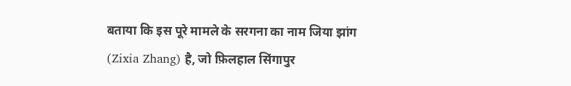बताया कि इस पूरे मामले के सरगना का नाम जिया झांग (Zixia Zhang) है, जो फ़िलहाल सिंगापुर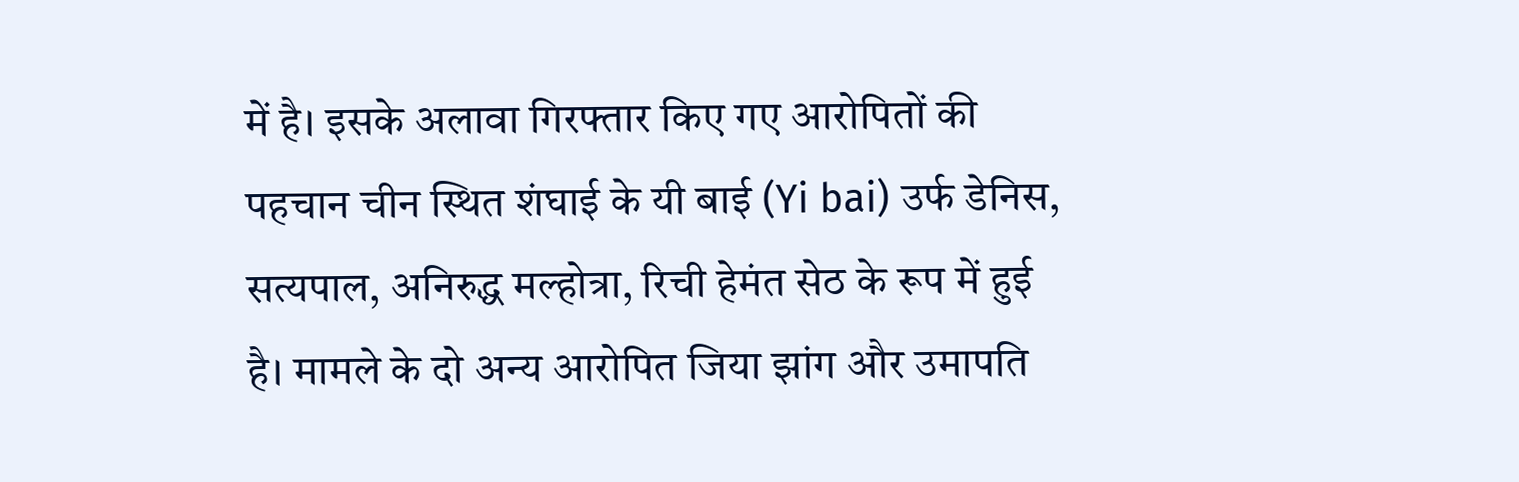में है। इसके अलावा गिरफ्तार किए गए आरोपितों की पहचान चीन स्थित शंघाई के यी बाई (Yi bai) उर्फ डेनिस, सत्यपाल, अनिरुद्ध मल्होत्रा, रिची हेमंत सेठ के रूप में हुई है। मामले के दो अन्य आरोपित जिया झांग और उमापति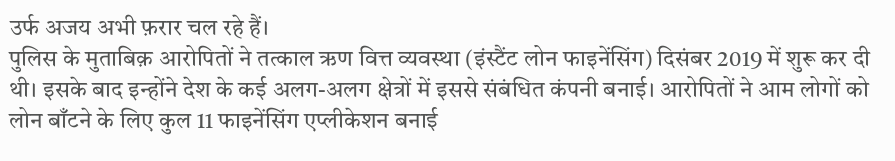उर्फ अजय अभी फ़रार चल रहे हैं।
पुलिस के मुताबिक़ आरोपितों ने तत्काल ऋण वित्त व्यवस्था (इंस्टैंट लोन फाइनेंसिंग) दिसंबर 2019 में शुरू कर दी थी। इसके बाद इन्होंने देश के कई अलग-अलग क्षेत्रों में इससे संबंधित कंपनी बनाई। आरोपितों ने आम लोगों को लोन बाँटने के लिए कुल 11 फाइनेंसिंग एप्लीकेशन बनाई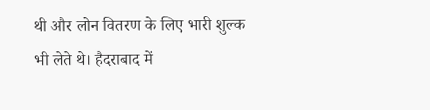थी और लोन वितरण के लिए भारी शुल्क भी लेते थे। हैदराबाद में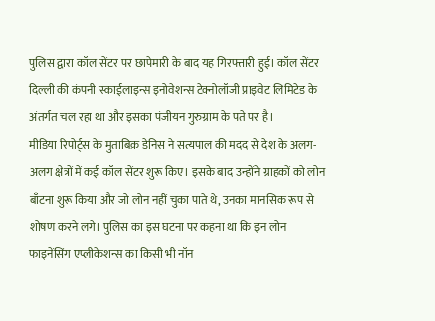पुलिस द्वारा कॉल सेंटर पर छापेमारी के बाद यह गिरफ्तारी हुई। कॉल सेंटर दिल्ली की कंपनी स्काईलाइन्स इनोवेशन्स टेक्नोलॉजी प्राइवेट लिमिटेड के अंतर्गत चल रहा था और इसका पंजीयन गुरुग्राम के पते पर है।
मीडिया रिपोर्ट्स के मुताबिक़ डेनिस ने सत्यपाल की मदद से देश के अलग-अलग क्षेत्रों में कई कॉल सेंटर शुरू किए। इसके बाद उन्होंने ग्राहकों को लोन बाँटना शुरू किया और जो लोन नहीं चुका पाते थे, उनका मानसिक रूप से शोषण करने लगे। पुलिस का इस घटना पर कहना था कि इन लोन फाइनेंसिंग एप्लीकेशन्स का किसी भी नॉन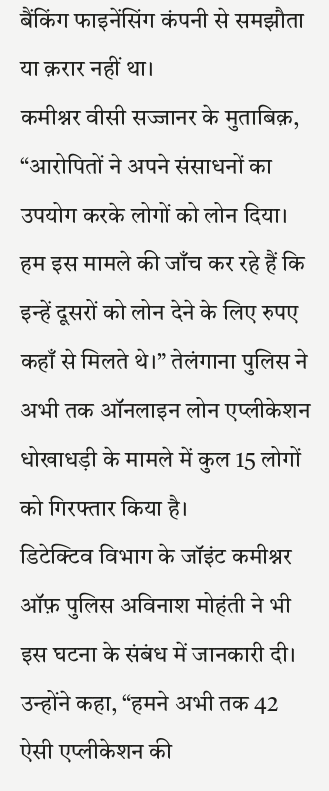बैंकिंग फाइनेंसिंग कंपनी से समझौता या क़रार नहीं था।
कमीश्नर वीसी सज्जानर के मुताबिक़, “आरोपितों ने अपने संसाधनों का उपयोग करके लोगों को लोन दिया। हम इस मामले की जाँच कर रहे हैं कि इन्हें दूसरों को लोन देने के लिए रुपए कहाँ से मिलते थे।” तेलंगाना पुलिस ने अभी तक ऑनलाइन लोन एप्लीकेशन धोखाधड़ी के मामले में कुल 15 लोगों को गिरफ्तार किया है।
डिटेक्टिव विभाग के जॉइंट कमीश्नर ऑफ़ पुलिस अविनाश मोहंती ने भी इस घटना के संबंध में जानकारी दी। उन्होंने कहा, “हमने अभी तक 42 ऐसी एप्लीकेशन की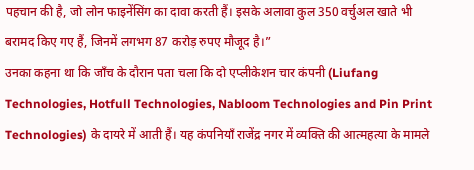पहचान की है, जो लोन फाइनेंसिंग का दावा करती हैं। इसके अलावा कुल 350 वर्चुअल खाते भी बरामद किए गए हैं, जिनमें लगभग 87 करोड़ रुपए मौजूद है।”
उनका कहना था कि जाँच के दौरान पता चला कि दो एप्लीकेशन चार कंपनी (Liufang Technologies, Hotfull Technologies, Nabloom Technologies and Pin Print Technologies) के दायरे में आती हैं। यह कंपनियाँ राजेंद्र नगर में व्यक्ति की आत्महत्या के मामले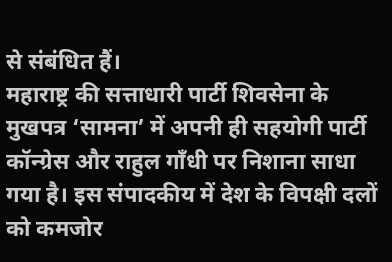से संबंधित हैं।
महाराष्ट्र की सत्ताधारी पार्टी शिवसेना के मुखपत्र ‘सामना’ में अपनी ही सहयोगी पार्टी कॉन्ग्रेस और राहुल गाँधी पर निशाना साधा गया है। इस संपादकीय में देश के विपक्षी दलों को कमजोर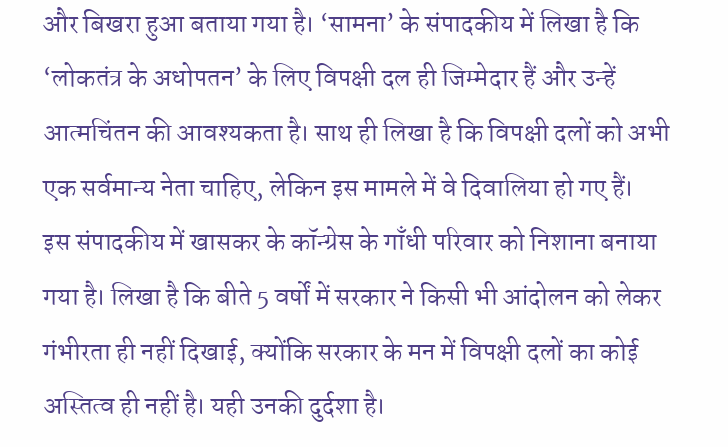और बिखरा हुआ बताया गया है। ‘सामना’ के संपादकीय में लिखा है कि ‘लोकतंत्र के अधोपतन’ के लिए विपक्षी दल ही जिम्मेदार हैं और उन्हें आत्मचिंतन की आवश्यकता है। साथ ही लिखा है कि विपक्षी दलों को अभी एक सर्वमान्य नेता चाहिए, लेकिन इस मामले में वे दिवालिया हो गए हैं।
इस संपादकीय में खासकर के कॉन्ग्रेस के गाँधी परिवार को निशाना बनाया गया है। लिखा है कि बीते 5 वर्षों में सरकार ने किसी भी आंदोलन को लेकर गंभीरता ही नहीं दिखाई, क्योंकि सरकार के मन में विपक्षी दलों का कोई अस्तित्व ही नहीं है। यही उनकी दुर्दशा है।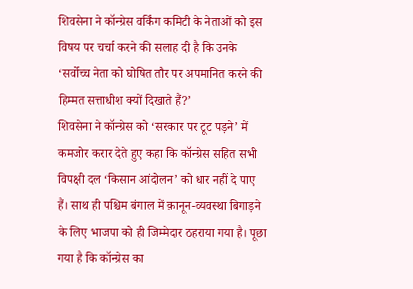शिवसेना ने कॉन्ग्रेस वर्किंग कमिटी के नेताओं को इस विषय पर चर्चा करने की सलाह दी है कि उनके ‘सर्वोच्च नेता को घोषित तौर पर अपमानित करने की हिम्मत सत्ताधीश क्यों दिखाते हैं?’
शिवसेना ने कॉन्ग्रेस को ‘सरकार पर टूट पड़ने’ में कमजोर करार देते हुए कहा कि कॉन्ग्रेस सहित सभी विपक्षी दल ‘किसान आंदोलन’ को धार नहीं दे पाए हैं। साथ ही पश्चिम बंगाल में क़ानून-व्यवस्था बिगाड़ने के लिए भाजपा को ही जिम्मेदार ठहराया गया है। पूछा गया है कि कॉन्ग्रेस का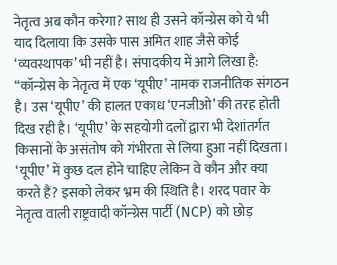नेतृत्व अब कौन करेगा? साथ ही उसने कॉन्ग्रेस को ये भी याद दिलाया कि उसके पास अमित शाह जैसे कोई ‘व्यवस्थापक’ भी नहीं है। संपादकीय में आगे लिखा है:
“कॉन्ग्रेस के नेतृत्व में एक ‘यूपीए’ नामक राजनीतिक संगठन है। उस ‘यूपीए’ की हालत एकाध ‘एनजीओ’ की तरह होती दिख रही है। ‘यूपीए’ के सहयोगी दलों द्वारा भी देशांतर्गत किसानों के असंतोष को गंभीरता से लिया हुआ नहीं दिखता। ‘यूपीए’ में कुछ दल होने चाहिए लेकिन वे कौन और क्या करते हैं? इसको लेकर भ्रम की स्थिति है। शरद पवार के नेतृत्व वाली राष्ट्रवादी कॉन्ग्रेस पार्टी (NCP) को छोड़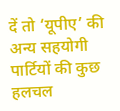दें तो ‘यूपीए’ की अन्य सहयोगी पार्टियों की कुछ हलचल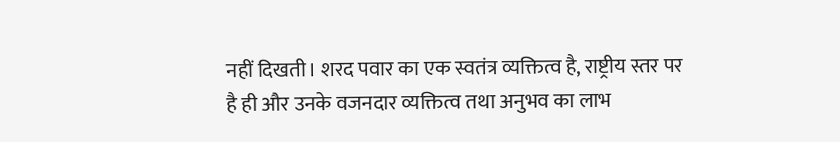नहीं दिखती। शरद पवार का एक स्वतंत्र व्यक्तित्व है, राष्ट्रीय स्तर पर है ही और उनके वजनदार व्यक्तित्व तथा अनुभव का लाभ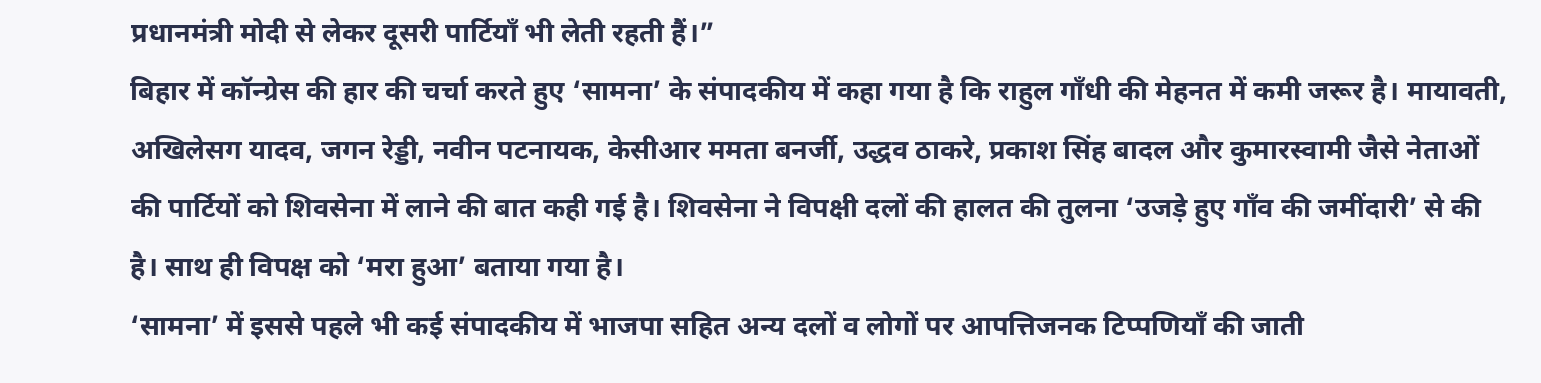प्रधानमंत्री मोदी से लेकर दूसरी पार्टियाँ भी लेती रहती हैं।”
बिहार में कॉन्ग्रेस की हार की चर्चा करते हुए ‘सामना’ के संपादकीय में कहा गया है कि राहुल गाँधी की मेहनत में कमी जरूर है। मायावती, अखिलेसग यादव, जगन रेड्डी, नवीन पटनायक, केसीआर ममता बनर्जी, उद्धव ठाकरे, प्रकाश सिंह बादल और कुमारस्वामी जैसे नेताओं की पार्टियों को शिवसेना में लाने की बात कही गई है। शिवसेना ने विपक्षी दलों की हालत की तुलना ‘उजड़े हुए गाँव की जमींदारी’ से की है। साथ ही विपक्ष को ‘मरा हुआ’ बताया गया है।
‘सामना’ में इससे पहले भी कई संपादकीय में भाजपा सहित अन्य दलों व लोगों पर आपत्तिजनक टिप्पणियाँ की जाती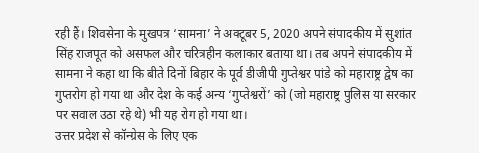रही हैं। शिवसेना के मुखपत्र ‘सामना’ ने अक्टूबर 5, 2020 अपने संपादकीय में सुशांत सिंह राजपूत को असफल और चरित्रहीन कलाकार बताया था। तब अपने संपादकीय में सामना ने कहा था कि बीते दिनों बिहार के पूर्व डीजीपी गुप्तेश्वर पांडे को महाराष्ट्र द्वेष का गुप्तरोग हो गया था और देश के कई अन्य ‘गुप्तेश्वरों’ को (जो महाराष्ट्र पुलिस या सरकार पर सवाल उठा रहे थे) भी यह रोग हो गया था।
उत्तर प्रदेश से कॉन्ग्रेस के लिए एक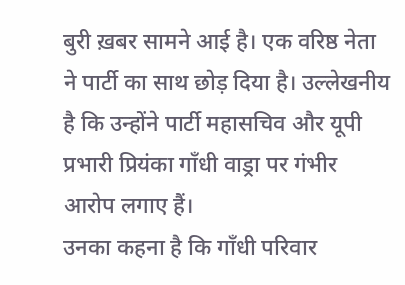बुरी ख़बर सामने आई है। एक वरिष्ठ नेता ने पार्टी का साथ छोड़ दिया है। उल्लेखनीय है कि उन्होंने पार्टी महासचिव और यूपी प्रभारी प्रियंका गाँधी वाड्रा पर गंभीर आरोप लगाए हैं।
उनका कहना है कि गाँधी परिवार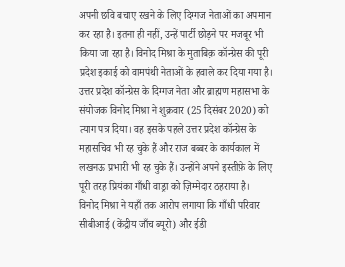अपनी छवि बचाए रखने के लिए दिग्गज नेताओं का अपमान कर रहा है। इतना ही नहीं, उन्हें पार्टी छोड़ने पर मजबूर भी किया जा रहा है। विनोद मिश्रा के मुताबिक़ कॉन्ग्रेस की पूरी प्रदेश इकाई को वामपंथी नेताओं के हवाले कर दिया गया है।
उत्तर प्रदेश कॉन्ग्रेस के दिग्गज नेता और ब्राह्मण महासभा के संयोजक विनोद मिश्रा ने शुक्रवार (25 दिसंबर 2020) को त्याग पत्र दिया। वह इसके पहले उत्तर प्रदेश कॉन्ग्रेस के महासचिव भी रह चुके हैं और राज बब्बर के कार्यकाल में लखनऊ प्रभारी भी रह चुके हैं। उन्होंने अपने इस्तीफ़े के लिए पूरी तरह प्रियंका गाँधी वाड्रा को ज़िम्मेदार ठहराया है।
विनोद मिश्रा ने यहाँ तक आरोप लगाया कि गाँधी परिवार सीबीआई (केंद्रीय जाँच ब्यूरो) और ईडी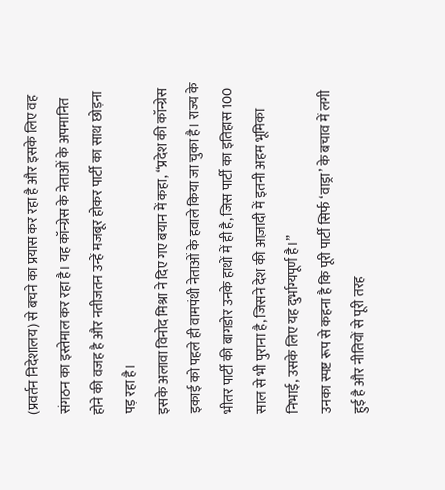(प्रवर्तन निदेशालय) से बचने का प्रयास कर रहा है और इसके लिए वह संगठन का इस्तेमाल कर रहा है। यह कॉन्ग्रेस के नेताओं के अपमानित होने की वजह है और नतीजतन उन्हें मजबूर होकर पार्टी का साथ छोड़ना पड़ रहा है।
इसके अलावा विनोद मिश्रा ने दिए गए बयान में कहा, “प्रदेश की कॉन्ग्रेस इकाई को पहले ही वामपंथी नेताओं के हवाले किया जा चुका है। राज्य के भीतर पार्टी की बागडोर उनके हाथों में ही है, जिस पार्टी का इतिहास 100 साल से भी पुराना है, जिसने देश की आज़ादी में इतनी अहम भूमिका निभाई, उसके लिए यह दुर्भाग्यपूर्ण है।”
उनका स्पष्ट रूप से कहना है कि पूरी पार्टी सिर्फ ‘वाड्रा’ के बचाव में लगी हुई है और नीतियों से पूरी तरह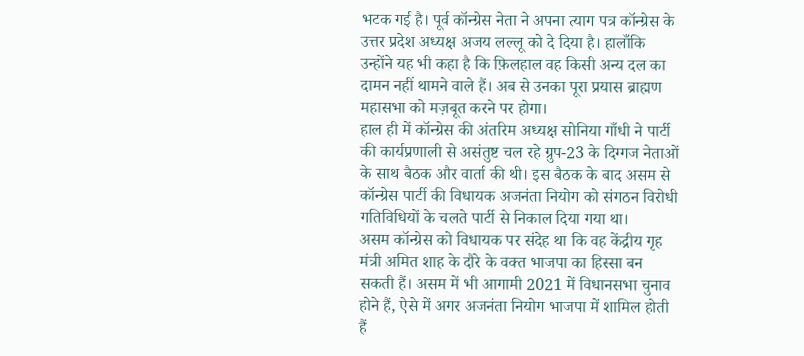भटक गई है। पूर्व कॉन्ग्रेस नेता ने अपना त्याग पत्र कॉन्ग्रेस के उत्तर प्रदेश अध्यक्ष अजय लल्लू को दे दिया है। हालाँकि उन्होंने यह भी कहा है कि फ़िलहाल वह किसी अन्य दल का दामन नहीं थामने वाले हैं। अब से उनका पूरा प्रयास ब्राह्मण महासभा को मज़बूत करने पर होगा।
हाल ही में कॉन्ग्रेस की अंतरिम अध्यक्ष सोनिया गाँधी ने पार्टी की कार्यप्रणाली से असंतुष्ट चल रहे ग्रुप-23 के दिग्गज नेताओं के साथ बैठक और वार्ता की थी। इस बैठक के बाद असम से कॉन्ग्रेस पार्टी की विधायक अजनंता नियोग को संगठन विरोधी गतिविधियों के चलते पार्टी से निकाल दिया गया था।
असम कॉन्ग्रेस को विधायक पर संदेह था कि वह केंद्रीय गृह मंत्री अमित शाह के दौरे के वक्त भाजपा का हिस्सा बन सकती हैं। असम में भी आगामी 2021 में विधानसभा चुनाव होने हैं, ऐसे में अगर अजनंता नियोग भाजपा में शामिल होती हैं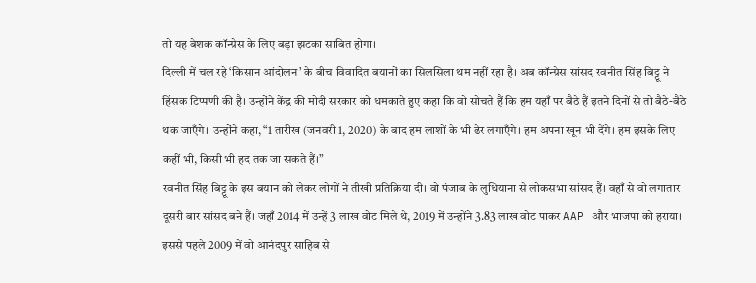तो यह बेशक कॉन्ग्रेस के लिए बड़ा झटका साबित होगा।
दिल्ली में चल रहे ‘किसान आंदोलन’ के बीच विवादित बयानों का सिलसिला थम नहीं रहा है। अब कॉन्ग्रेस सांसद रवनीत सिंह बिट्टू ने हिंसक टिप्पणी की है। उन्होंने केंद्र की मोदी सरकार को धमकाते हुए कहा कि वो सोचते हैं कि हम यहाँ पर बैठे हैं इतने दिनों से तो बैठे-बैठे थक जाएँगे। उन्होंने कहा, “1 तारीख (जनवरी 1, 2020) के बाद हम लाशों के भी ढेर लगाएँगे। हम अपना खून भी देंगे। हम इसके लिए कहीं भी, किसी भी हद तक जा सकते हैं।”
रवनीत सिंह बिट्टू के इस बयान को लेकर लोगों ने तीखी प्रतिक्रिया दी। वो पंजाब के लुधियाना से लोकसभा सांसद हैं। वहाँ से वो लगातार दूसरी बार सांसद बने हैं। जहाँ 2014 में उन्हें 3 लाख वोट मिले थे, 2019 में उन्होंने 3.83 लाख वोट पाकर AAP और भाजपा को हराया। इससे पहले 2009 में वो आनंदपुर साहिब से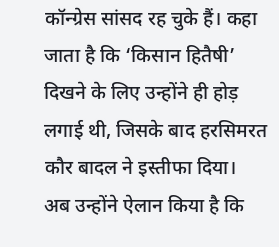कॉन्ग्रेस सांसद रह चुके हैं। कहा जाता है कि ‘किसान हितैषी’ दिखने के लिए उन्होंने ही होड़ लगाई थी, जिसके बाद हरसिमरत कौर बादल ने इस्तीफा दिया।
अब उन्होंने ऐलान किया है कि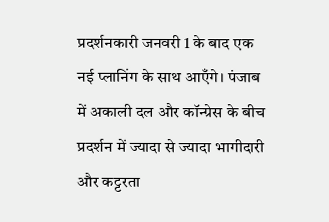प्रदर्शनकारी जनवरी 1 के बाद एक नई प्लानिंग के साथ आएँगे। पंजाब में अकाली दल और कॉन्ग्रेस के बीच प्रदर्शन में ज्यादा से ज्यादा भागीदारी और कट्टरता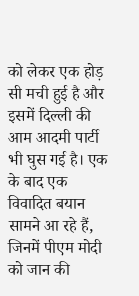को लेकर एक होड़ सी मची हुई है और इसमें दिल्ली की आम आदमी पार्टी भी घुस गई है। एक के बाद एक विवादित बयान सामने आ रहे हैं, जिनमें पीएम मोदी को जान की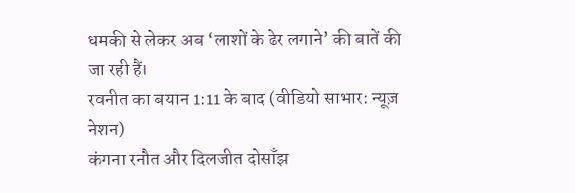धमकी से लेकर अब ‘लाशों के ढेर लगाने’ की बातें की जा रही हैं।
रवनीत का बयान 1:11 के बाद (वीडियो साभार: न्यूज़ नेशन)
कंगना रनौत और दिलजीत दोसाँझ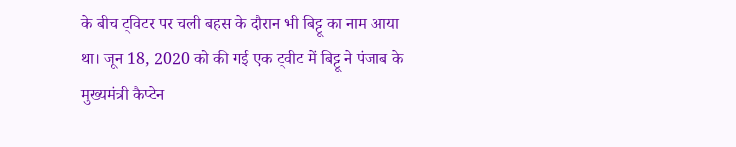के बीच ट्विटर पर चली बहस के दौरान भी बिट्टू का नाम आया था। जून 18, 2020 को की गई एक ट्वीट में बिट्टू ने पंजाब के मुख्यमंत्री कैप्टेन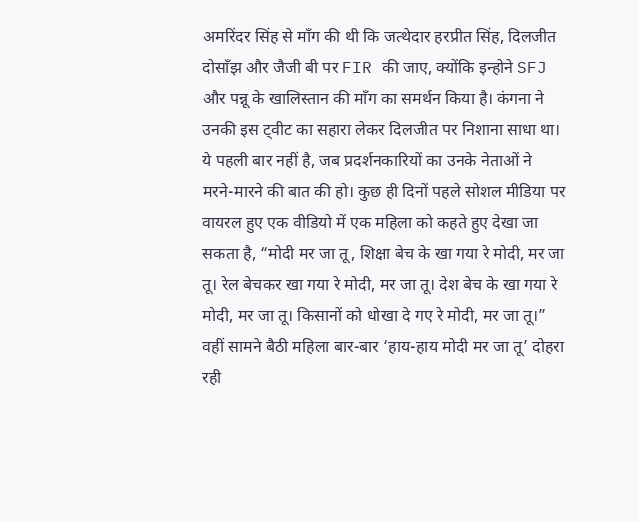अमरिंदर सिंह से माँग की थी कि जत्थेदार हरप्रीत सिंह, दिलजीत दोसाँझ और जैजी बी पर FIR की जाए, क्योंकि इन्होने SFJ और पन्नू के खालिस्तान की माँग का समर्थन किया है। कंगना ने उनकी इस ट्वीट का सहारा लेकर दिलजीत पर निशाना साधा था।
ये पहली बार नहीं है, जब प्रदर्शनकारियों का उनके नेताओं ने मरने-मारने की बात की हो। कुछ ही दिनों पहले सोशल मीडिया पर वायरल हुए एक वीडियो में एक महिला को कहते हुए देखा जा सकता है, “मोदी मर जा तू, शिक्षा बेच के खा गया रे मोदी, मर जा तू। रेल बेचकर खा गया रे मोदी, मर जा तू। देश बेच के खा गया रे मोदी, मर जा तू। किसानों को धोखा दे गए रे मोदी, मर जा तू।” वहीं सामने बैठी महिला बार-बार ‘हाय-हाय मोदी मर जा तू’ दोहरा रही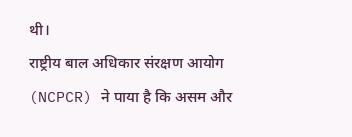थी।
राष्ट्रीय बाल अधिकार संरक्षण आयोग (NCPCR) ने पाया है कि असम और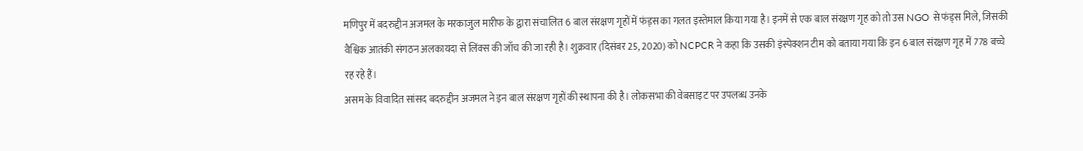मणिपुर में बदरुद्दीन अजमल के मरकाजुल मारीफ के द्वारा संचालित 6 बाल संरक्षण गृहों में फंड्स का गलत इस्तेमाल किया गया है। इनमें से एक बाल संरक्षण गृह को तो उस NGO से फंड्स मिले, जिसकी वैश्विक आतंकी संगठन अलकायदा से लिंक्स की जाँच की जा रही है। शुक्रवार (दिसंबर 25, 2020) को NCPCR ने कहा कि उसकी इंस्पेक्शन टीम को बताया गया कि इन 6 बाल संरक्षण गृह में 778 बच्चे रह रहे हैं।
असम के विवादित सांसद बदरुद्दीन अजमल ने इन बाल संरक्षण गृहों की स्थापना की है। लोकसभा की वेबसाइट पर उपलब्ध उनके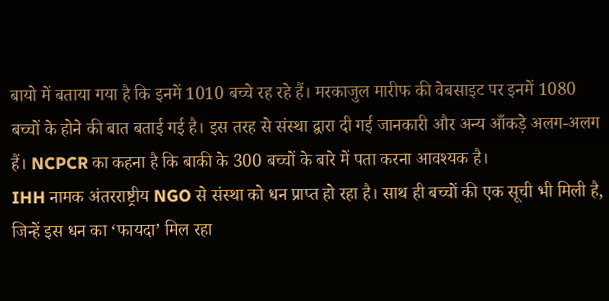बायो में बताया गया है कि इनमें 1010 बच्चे रह रहे हैं। मरकाजुल मारीफ की वेबसाइट पर इनमें 1080 बच्चों के होने की बात बताई गई है। इस तरह से संस्था द्वारा दी गई जानकारी और अन्य आँकड़े अलग-अलग हैं। NCPCR का कहना है कि बाकी के 300 बच्चों के बारे में पता करना आवश्यक है।
IHH नामक अंतरराष्ट्रीय NGO से संस्था को धन प्राप्त हो रहा है। साथ ही बच्चों की एक सूची भी मिली है, जिन्हें इस धन का ‘फायदा’ मिल रहा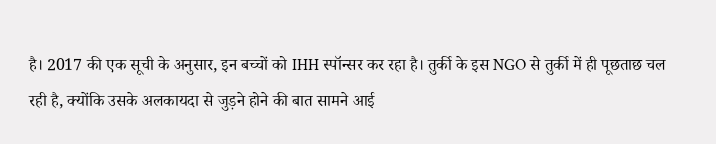है। 2017 की एक सूची के अनुसार, इन बच्चों को IHH स्पॉन्सर कर रहा है। तुर्की के इस NGO से तुर्की में ही पूछताछ चल रही है, क्योंकि उसके अलकायदा से जुड़ने होने की बात सामने आई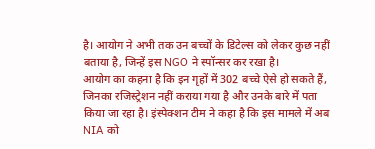है। आयोग ने अभी तक उन बच्चों के डिटेल्स को लेकर कुछ नहीं बताया है, जिन्हें इस NGO ने स्पॉन्सर कर रखा है।
आयोग का कहना है कि इन गृहों में 302 बच्चे ऐसे हो सकते हैं, जिनका रजिस्ट्रेशन नहीं कराया गया है और उनके बारे में पता किया जा रहा है। इंस्पेक्शन टीम ने कहा है कि इस मामले में अब NIA को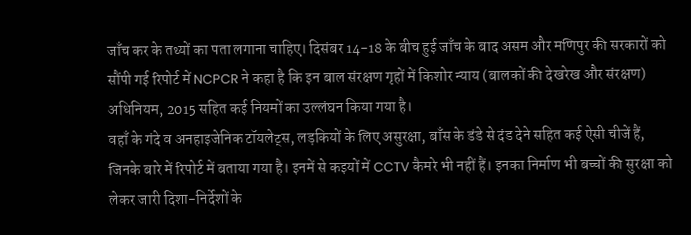जाँच कर के तथ्यों का पता लगाना चाहिए। दिसंबर 14-18 के बीच हुई जाँच के बाद असम और मणिपुर की सरकारों को सौंपी गई रिपोर्ट में NCPCR ने कहा है कि इन बाल संरक्षण गृहों में किशोर न्याय (बालकों की देखरेख और संरक्षण) अधिनियम, 2015 सहित कई नियमों का उल्लंघन किया गया है।
वहाँ के गंदे व अनहाइजेनिक टॉयलेट्स, लड़कियों के लिए असुरक्षा, बाँस के डंडे से दंड देने सहित कई ऐसी चीजें हैं, जिनके बारे में रिपोर्ट में बताया गया है। इनमें से कइयों में CCTV कैमरे भी नहीं हैं। इनका निर्माण भी बच्चों की सुरक्षा को लेकर जारी दिशा-निर्देशों के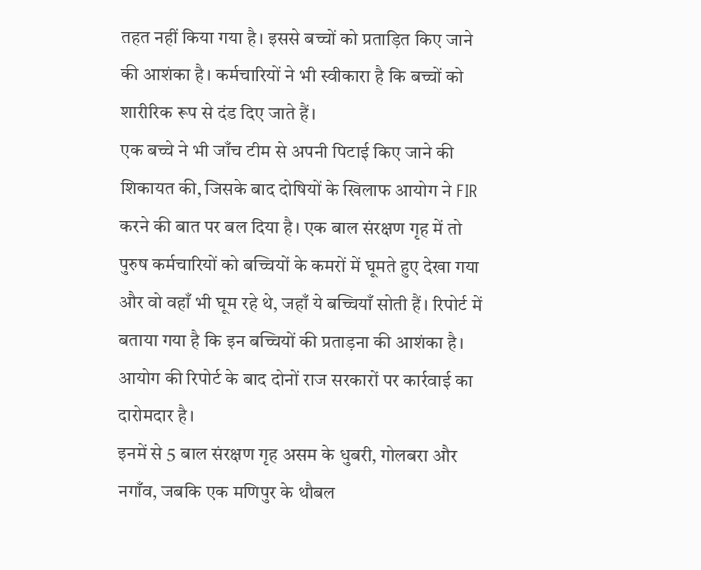तहत नहीं किया गया है। इससे बच्चों को प्रताड़ित किए जाने की आशंका है। कर्मचारियों ने भी स्वीकारा है कि बच्चों को शारीरिक रूप से दंड दिए जाते हैं।
एक बच्चे ने भी जाँच टीम से अपनी पिटाई किए जाने की शिकायत की, जिसके बाद दोषियों के खिलाफ आयोग ने FIR करने की बात पर बल दिया है। एक बाल संरक्षण गृह में तो पुरुष कर्मचारियों को बच्चियों के कमरों में घूमते हुए देखा गया और वो वहाँ भी घूम रहे थे, जहाँ ये बच्चियाँ सोती हैं। रिपोर्ट में बताया गया है कि इन बच्चियों की प्रताड़ना की आशंका है। आयोग की रिपोर्ट के बाद दोनों राज सरकारों पर कार्रवाई का दारोमदार है।
इनमें से 5 बाल संरक्षण गृह असम के धुबरी, गोलबरा और नगाँव, जबकि एक मणिपुर के थौबल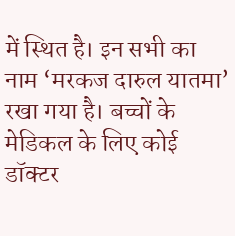में स्थित है। इन सभी का नाम ‘मरकज दारुल यातमा’ रखा गया है। बच्चों के मेडिकल के लिए कोई डॉक्टर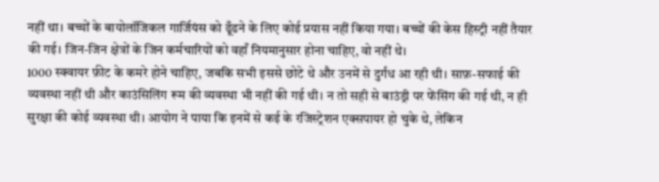नहीं था। बच्चों के बायोलॉजिकल गार्जियंस को ढूँढने के लिए कोई प्रयास नहीं किया गया। बच्चों की केस हिस्ट्री नहीं तैयार की गई। जिन-जिन क्षेत्रों के जिन कर्मचारियों को वहाँ नियमानुसार होना चाहिए, वो नहीं थे।
1000 स्क्वायर फ़ीट के कमरे होने चाहिए, जबकि सभी इससे छोटे थे और उनमें से दुर्गंध आ रही थी। साफ़-सफाई की व्यवस्था नहीं थी और काउंसिलिंग रूम की व्यवस्था भी नहीं की गई थी। न तो सही से बाउंड्री पर फेंसिंग की गई थी, न ही सुरक्षा की कोई व्यवस्था थी। आयोग ने पाया कि इनमें से कई के रजिस्ट्रेशन एक्सपायर हो चुके थे, लेकिन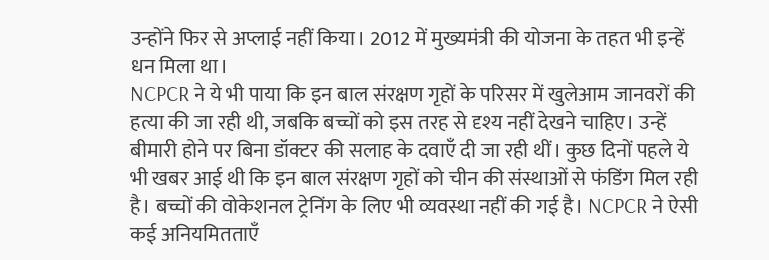उन्होंने फिर से अप्लाई नहीं किया। 2012 में मुख्यमंत्री की योजना के तहत भी इन्हें धन मिला था।
NCPCR ने ये भी पाया कि इन बाल संरक्षण गृहों के परिसर में खुलेआम जानवरों की हत्या की जा रही थी, जबकि बच्चों को इस तरह से दृश्य नहीं देखने चाहिए। उन्हें बीमारी होने पर बिना डॉक्टर की सलाह के दवाएँ दी जा रही थीं। कुछ दिनों पहले ये भी खबर आई थी कि इन बाल संरक्षण गृहों को चीन की संस्थाओं से फंडिंग मिल रही है। बच्चों की वोकेशनल ट्रेनिंग के लिए भी व्यवस्था नहीं की गई है। NCPCR ने ऐसी कई अनियमितताएँ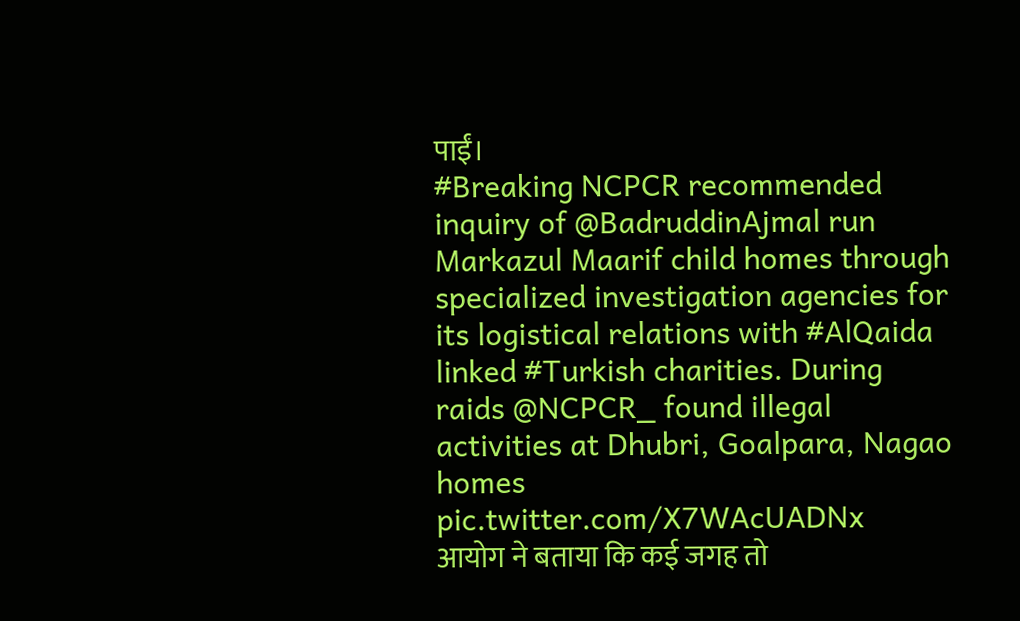पाईं।
#Breaking NCPCR recommended inquiry of @BadruddinAjmal run Markazul Maarif child homes through specialized investigation agencies for its logistical relations with #AlQaida linked #Turkish charities. During raids @NCPCR_ found illegal activities at Dhubri, Goalpara, Nagao homes pic.twitter.com/X7WAcUADNx
आयोग ने बताया कि कई जगह तो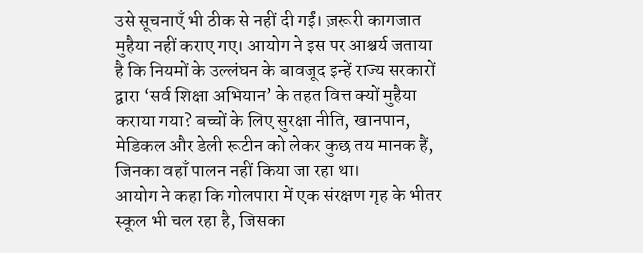उसे सूचनाएँ भी ठीक से नहीं दी गईं। ज़रूरी कागजात मुहैया नहीं कराए गए। आयोग ने इस पर आश्चर्य जताया है कि नियमों के उल्लंघन के बावजूद इन्हें राज्य सरकारों द्वारा ‘सर्व शिक्षा अभियान’ के तहत वित्त क्यों मुहैया कराया गया? बच्चों के लिए सुरक्षा नीति, खानपान, मेडिकल और डेली रूटीन को लेकर कुछ तय मानक हैं, जिनका वहाँ पालन नहीं किया जा रहा था।
आयोग ने कहा कि गोलपारा में एक संरक्षण गृह के भीतर स्कूल भी चल रहा है, जिसका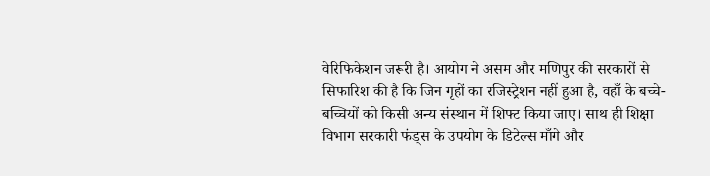वेरिफिकेशन जरूरी है। आयोग ने असम और मणिपुर की सरकारों से सिफारिश की है कि जिन गृहों का रजिस्ट्रेशन नहीं हुआ है, वहाँ के बच्चे-बच्चियों को किसी अन्य संस्थान में शिफ्ट किया जाए। साथ ही शिक्षा विभाग सरकारी फंड्स के उपयोग के डिटेल्स माँगे और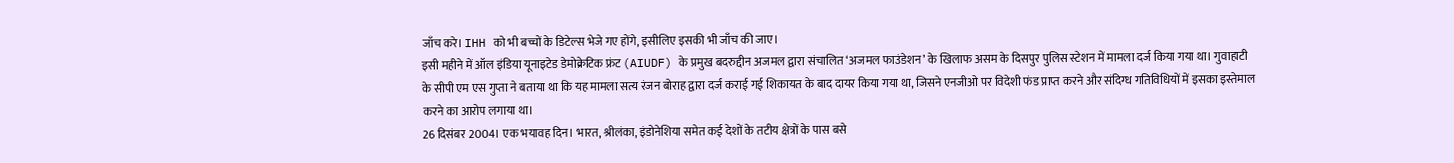जाँच करे। IHH को भी बच्चों के डिटेल्स भेजे गए होंगे, इसीलिए इसकी भी जाँच की जाए।
इसी महीने में ऑल इंडिया यूनाइटेड डेमोक्रेटिक फ्रंट (AIUDF) के प्रमुख बदरुद्दीन अजमल द्वारा संचालित ‘अजमल फाउंडेशन’ के खिलाफ असम के दिसपुर पुलिस स्टेशन में मामला दर्ज किया गया था। गुवाहाटी के सीपी एम एस गुप्ता ने बताया था कि यह मामला सत्य रंजन बोराह द्वारा दर्ज कराई गई शिकायत के बाद दायर किया गया था, जिसने एनजीओ पर विदेशी फंड प्राप्त करने और संदिग्ध गतिविधियों में इसका इस्तेमाल करने का आरोप लगाया था।
26 दिसंबर 2004। एक भयावह दिन। भारत, श्रीलंका, इंडोनेशिया समेत कई देशों के तटीय क्षेत्रों के पास बसे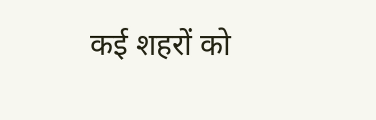कई शहरों को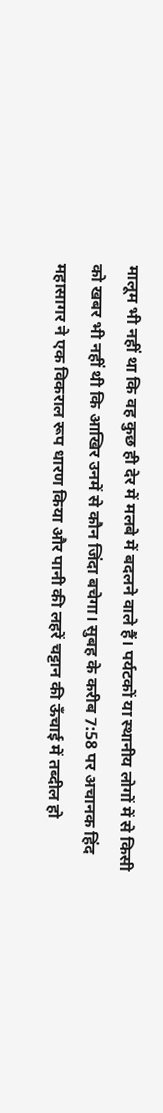मालूम भी नहीं था कि वह कुछ ही देर में मलबे में बदलने वाले हैं। पर्यटकों या स्थानीय लोगों में से किसी को खबर भी नहीं थी कि आखिर उनमें से कौन जिंदा बचेगा। सुबह के करीब 7:58 पर अचानक हिंद महासागर ने एक विकराल रूप धारण किया और पानी की लहरें चट्टान की ऊँचाई में तब्दील हो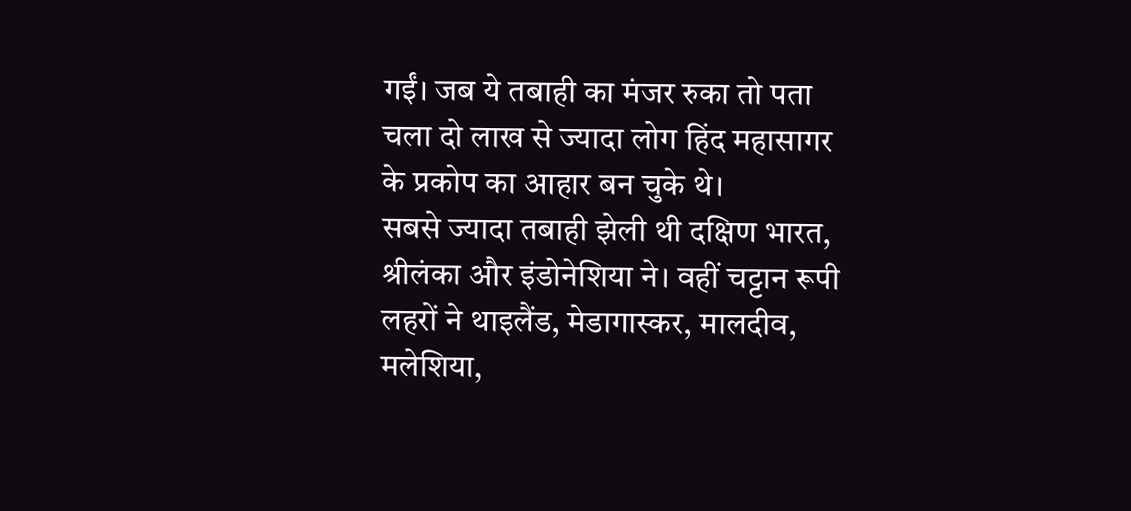गईं। जब ये तबाही का मंजर रुका तो पता चला दो लाख से ज्यादा लोग हिंद महासागर के प्रकोप का आहार बन चुके थे।
सबसे ज्यादा तबाही झेली थी दक्षिण भारत, श्रीलंका और इंडोनेशिया ने। वहीं चट्टान रूपी लहरों ने थाइलैंड, मेडागास्कर, मालदीव, मलेशिया,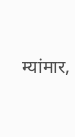म्यांमार,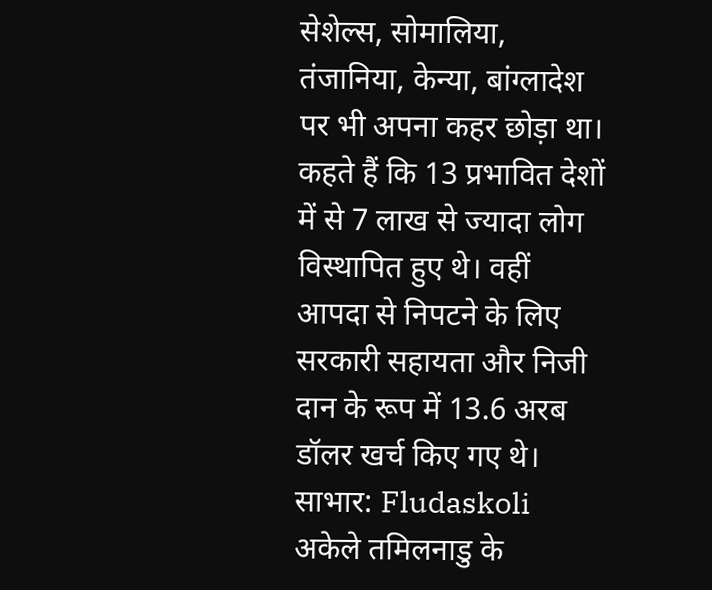सेशेल्स, सोमालिया, तंजानिया, केन्या, बांग्लादेश पर भी अपना कहर छोड़ा था। कहते हैं कि 13 प्रभावित देशों में से 7 लाख से ज्यादा लोग विस्थापित हुए थे। वहीं आपदा से निपटने के लिए सरकारी सहायता और निजी दान के रूप में 13.6 अरब डॉलर खर्च किए गए थे।
साभार: Fludaskoli
अकेले तमिलनाडु के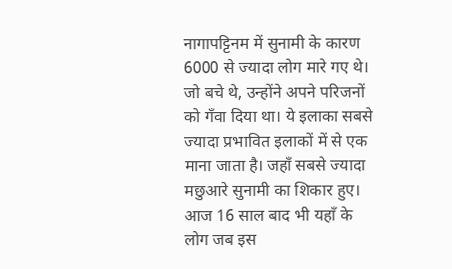नागापट्टिनम में सुनामी के कारण 6000 से ज्यादा लोग मारे गए थे। जो बचे थे, उन्होंने अपने परिजनों को गँवा दिया था। ये इलाका सबसे ज्यादा प्रभावित इलाकों में से एक माना जाता है। जहाँ सबसे ज्यादा मछुआरे सुनामी का शिकार हुए। आज 16 साल बाद भी यहाँ के लोग जब इस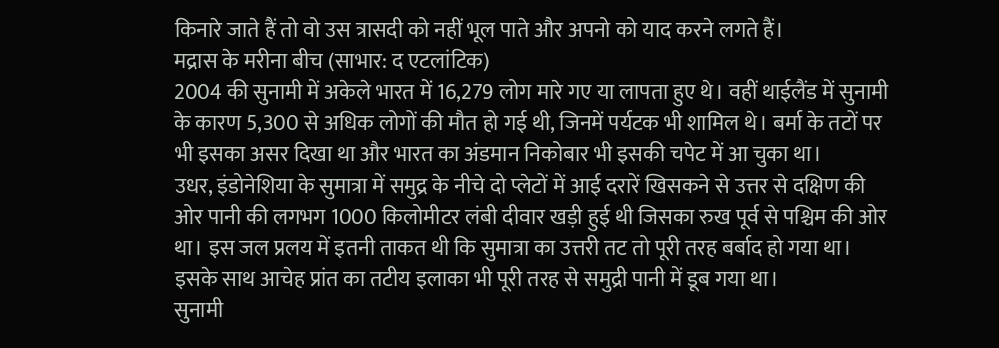किनारे जाते हैं तो वो उस त्रासदी को नहीं भूल पाते और अपनो को याद करने लगते हैं।
मद्रास के मरीना बीच (साभार: द एटलांटिक)
2004 की सुनामी में अकेले भारत में 16,279 लोग मारे गए या लापता हुए थे। वहीं थाईलैंड में सुनामी के कारण 5,300 से अधिक लोगों की मौत हो गई थी, जिनमें पर्यटक भी शामिल थे। बर्मा के तटों पर भी इसका असर दिखा था और भारत का अंडमान निकोबार भी इसकी चपेट में आ चुका था।
उधर, इंडोनेशिया के सुमात्रा में समुद्र के नीचे दो प्लेटों में आई दरारें खिसकने से उत्तर से दक्षिण की ओर पानी की लगभग 1000 किलोमीटर लंबी दीवार खड़ी हुई थी जिसका रुख पूर्व से पश्चिम की ओर था। इस जल प्रलय में इतनी ताकत थी कि सुमात्रा का उत्तरी तट तो पूरी तरह बर्बाद हो गया था। इसके साथ आचेह प्रांत का तटीय इलाका भी पूरी तरह से समुद्री पानी में डूब गया था।
सुनामी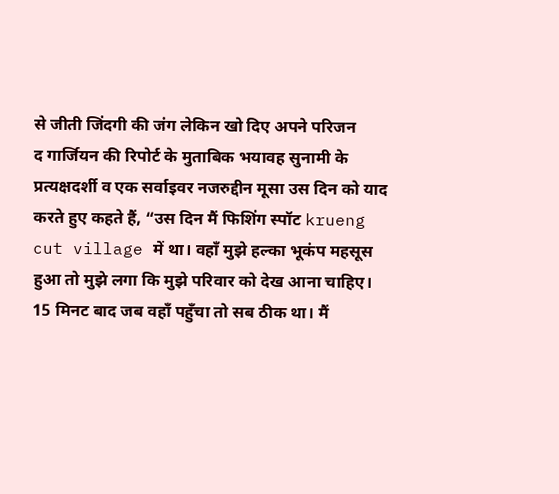से जीती जिंदगी की जंग लेकिन खो दिए अपने परिजन
द गार्जियन की रिपोर्ट के मुताबिक भयावह सुनामी के प्रत्यक्षदर्शी व एक सर्वाइवर नजरुद्दीन मूसा उस दिन को याद करते हुए कहते हैं, “उस दिन मैं फिशिंग स्पॉट krueng cut village में था। वहाँ मुझे हल्का भूकंप महसूस हुआ तो मुझे लगा कि मुझे परिवार को देख आना चाहिए। 15 मिनट बाद जब वहाँ पहुँचा तो सब ठीक था। मैं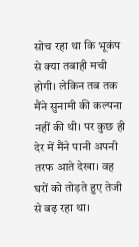सोच रहा था कि भूकंप से क्या तबाही मची होगी। लेकिन तब तक मैंने सुनामी की कल्पना नहीं की थी। पर कुछ ही देर में मैंने पानी अपनी तरफ आते देखा। वह घरों को तोड़ते हुए तेजी से बढ़ रहा था।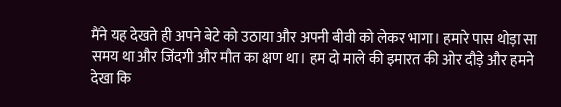मैंने यह देखते ही अपने बेटे को उठाया और अपनी बीवी को लेकर भागा। हमारे पास थोड़ा सा समय था और जिंदगी और मौत का क्षण था। हम दो माले की इमारत की ओर दौड़े और हमने देखा कि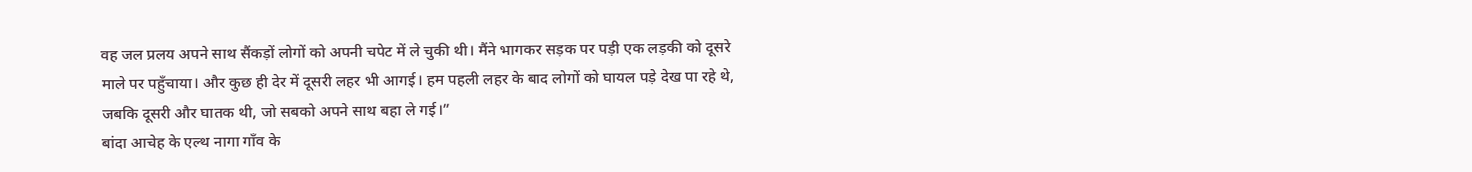वह जल प्रलय अपने साथ सैंकड़ों लोगों को अपनी चपेट में ले चुकी थी। मैंने भागकर सड़क पर पड़ी एक लड़की को दूसरे माले पर पहुँचाया। और कुछ ही देर में दूसरी लहर भी आगई। हम पहली लहर के बाद लोगों को घायल पड़े देख पा रहे थे, जबकि दूसरी और घातक थी, जो सबको अपने साथ बहा ले गई।”
बांदा आचेह के एल्थ नागा गाँव के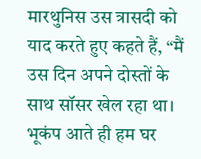मारथुनिस उस त्रासदी को याद करते हुए कहते हैं, “मैं उस दिन अपने दोस्तों के साथ सॉसर खेल रहा था। भूकंप आते ही हम घर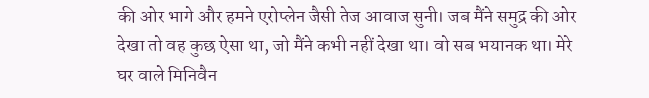की ओर भागे और हमने एरोप्लेन जैसी तेज आवाज सुनी। जब मैंने समुद्र की ओर देखा तो वह कुछ ऐसा था, जो मैंने कभी नहीं देखा था। वो सब भयानक था। मेरे घर वाले मिनिवैन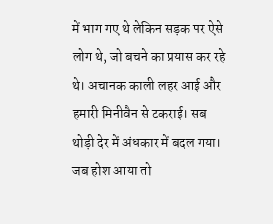में भाग गए थे लेकिन सड़क पर ऐसे लोग थे, जो बचने का प्रयास कर रहे थे। अचानक काली लहर आई और हमारी मिनीवैन से टकराई। सब थोड़ी देर में अंधकार में बदल गया। जब होश आया तो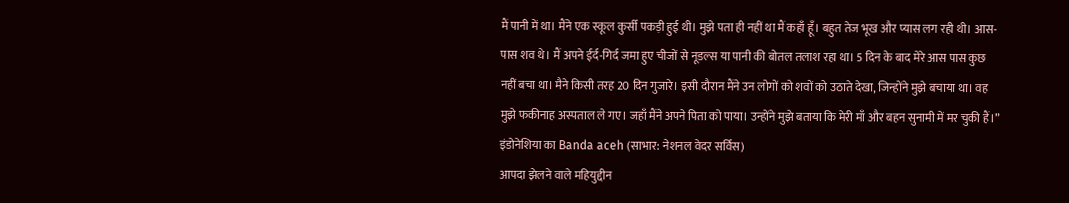मैं पानी में था। मैंने एक स्कूल कुर्सी पकड़ी हुई थी। मुझे पता ही नहीं था मैं कहाँ हूँ। बहुत तेज भूख और प्यास लग रही थी। आस-पास शव थे। मैं अपने ईर्द-गिर्द जमा हुए चीजों से नूडल्स या पानी की बोतल तलाश रहा था। 5 दिन के बाद मेरे आस पास कुछ नहीं बचा था। मैने किसी तरह 20 दिन गुजारे। इसी दौरान मैंने उन लोगों को शवों को उठाते देखा, जिन्होंने मुझे बचाया था। वह मुझे फकीनाह अस्पताल ले गए। जहाँ मैंने अपने पिता को पाया। उन्होंने मुझे बताया कि मेरी माँ और बहन सुनामी में मर चुकी हैं।”
इंडोनेशिया का Banda aceh (साभार: नेशनल वेदर सर्विस)
आपदा झेलने वाले महियुद्दीन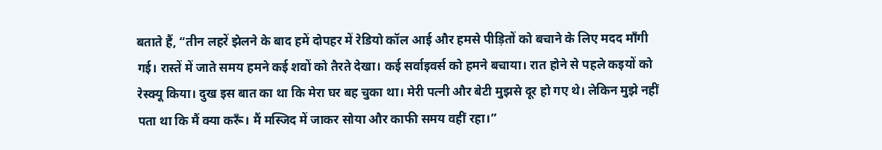बताते हैं, “तीन लहरें झेलने के बाद हमें दोपहर में रेडियो कॉल आई और हमसे पीड़ितों को बचाने के लिए मदद माँगी गई। रास्तें में जाते समय हमने कई शवों को तैरते देखा। कई सर्वाइवर्स को हमने बचाया। रात होने से पहले कइयों को रेस्क्यू किया। दुख इस बात का था कि मेरा घर बह चुका था। मेरी पत्नी और बेटी मुझसे दूर हो गए थे। लेकिन मुझे नहीं पता था कि मैं क्या करूँ। मैं मस्जिद में जाकर सोया और काफी समय वहीं रहा।”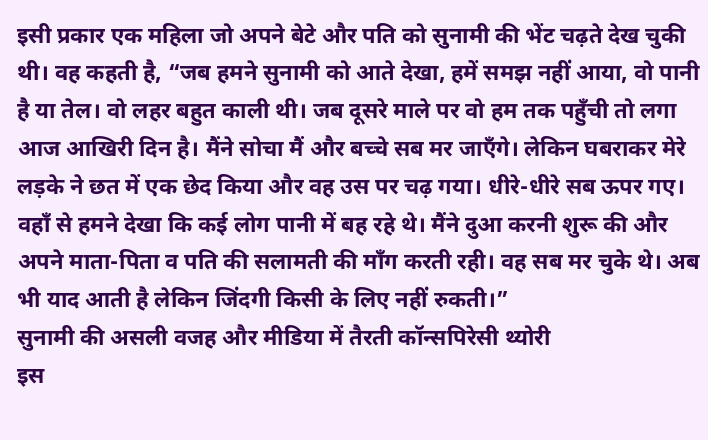इसी प्रकार एक महिला जो अपने बेटे और पति को सुनामी की भेंट चढ़ते देख चुकी थी। वह कहती है, “जब हमने सुनामी को आते देखा, हमें समझ नहीं आया, वो पानी है या तेल। वो लहर बहुत काली थी। जब दूसरे माले पर वो हम तक पहुँची तो लगा आज आखिरी दिन है। मैंने सोचा मैं और बच्चे सब मर जाएँगे। लेकिन घबराकर मेरे लड़के ने छत में एक छेद किया और वह उस पर चढ़ गया। धीरे-धीरे सब ऊपर गए। वहाँ से हमने देखा कि कई लोग पानी में बह रहे थे। मैंने दुआ करनी शुरू की और अपने माता-पिता व पति की सलामती की माँग करती रही। वह सब मर चुके थे। अब भी याद आती है लेकिन जिंदगी किसी के लिए नहीं रुकती।”
सुनामी की असली वजह और मीडिया में तैरती कॉन्सपिरेसी थ्योरी
इस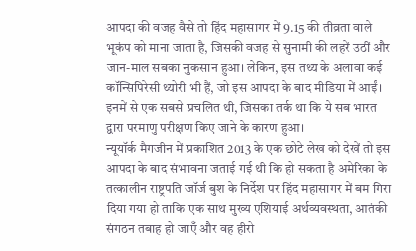आपदा की वजह वैसे तो हिंद महासागर में 9.15 की तीव्रता वाले भूकंप को माना जाता है, जिसकी वजह से सुनामी की लहरें उठीं और जान-माल सबका नुकसान हुआ। लेकिन, इस तथ्य के अलावा कई कॉन्सिपिरेसी थ्योरी भी हैं, जो इस आपदा के बाद मीडिया में आईं। इनमें से एक सबसे प्रचलित थी, जिसका तर्क था कि ये सब भारत द्वारा परमाणु परीक्षण किए जाने के कारण हुआ।
न्यूयॉर्क मैगजीन में प्रकाशित 2013 के एक छोटे लेख को देखें तो इस आपदा के बाद संभावना जताई गई थी कि हो सकता है अमेरिका के तत्कालीन राष्ट्रपति जॉर्ज बुश के निर्देश पर हिंद महासागर में बम गिरा दिया गया हो ताकि एक साथ मुख्य एशियाई अर्थव्यवस्थता, आतंकी संगठन तबाह हो जाएँ और वह हीरो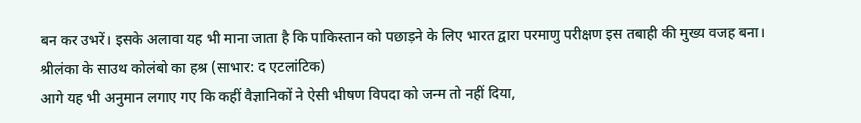बन कर उभरें। इसके अलावा यह भी माना जाता है कि पाकिस्तान को पछाड़ने के लिए भारत द्वारा परमाणु परीक्षण इस तबाही की मुख्य वजह बना।
श्रीलंका के साउथ कोलंबो का हश्र (साभार: द एटलांटिक)
आगे यह भी अनुमान लगाए गए कि कहीं वैज्ञानिकों ने ऐसी भीषण विपदा को जन्म तो नहीं दिया,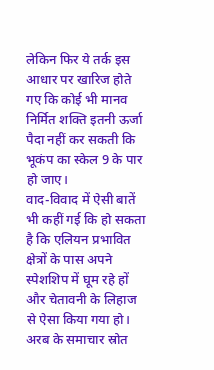लेकिन फिर ये तर्क इस आधार पर खारिज होते गए कि कोई भी मानव निर्मित शक्ति इतनी ऊर्जा पैदा नहीं कर सकती कि भूकंप का स्केल 9 के पार हो जाए।
वाद-विवाद में ऐसी बातें भी कहीं गई कि हो सकता है कि एलियन प्रभावित क्षेत्रों के पास अपने स्पेशशिप में घूम रहे हों और चेतावनी के लिहाज से ऐसा किया गया हो। अरब के समाचार स्रोत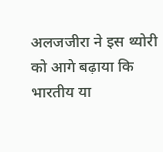अलजजीरा ने इस थ्योरी को आगे बढ़ाया कि भारतीय या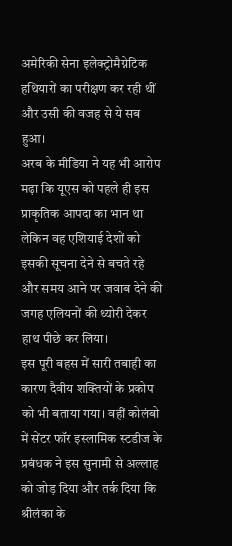अमेरिकी सेना इलेक्ट्रोमैग्नेटिक हथियारों का परीक्षण कर रही थीं और उसी की वजह से ये सब हुआ।
अरब के मीडिया ने यह भी आरोप मढ़ा कि यूएस को पहले ही इस प्राकृतिक आपदा का भान था लेकिन वह एशियाई देशों को इसकी सूचना देने से बचते रहे और समय आने पर जवाब देने की जगह एलियनों की थ्योरी देकर हाथ पीछे कर लिया।
इस पूरी बहस में सारी तबाही का कारण दैवीय शक्तियों के प्रकोप को भी बताया गया। वहीं कोलंबो में सेंटर फॉर इस्लामिक स्टडीज के प्रबंधक ने इस सुनामी से अल्लाह को जोड़ दिया और तर्क दिया कि श्रीलंका के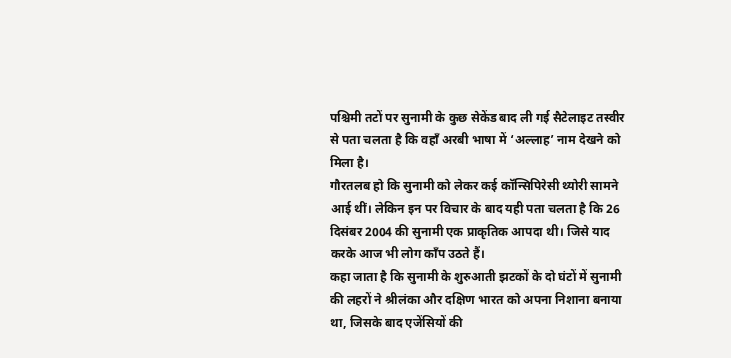पश्चिमी तटों पर सुनामी के कुछ सेकेंड बाद ली गई सैटेलाइट तस्वीर से पता चलता है कि वहाँ अरबी भाषा में ‘अल्लाह’ नाम देखने को मिला है।
गौरतलब हो कि सुनामी को लेकर कई कॉन्सिपिरेसी थ्योरी सामने आई थीं। लेकिन इन पर विचार के बाद यही पता चलता है कि 26 दिसंबर 2004 की सुनामी एक प्राकृतिक आपदा थी। जिसे याद करके आज भी लोग काँप उठते हैं।
कहा जाता है कि सुनामी के शुरुआती झटकों के दो घंटों में सुनामी की लहरों ने श्रीलंका और दक्षिण भारत को अपना निशाना बनाया था, जिसके बाद एजेंसियों की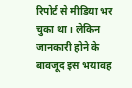रिपोर्ट से मीडिया भर चुका था। लेकिन जानकारी होने के बावजूद इस भयावह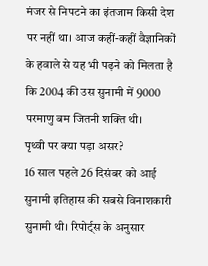मंजर से निपटने का इंतजाम किसी देश पर नहीं था। आज कहीं-कहीं वैज्ञानिकों के हवाले से यह भी पढ़ने को मिलता है कि 2004 की उस सुनामी में 9000 परमाणु बम जितनी शक्ति थी।
पृथ्वी पर क्या पड़ा असर?
16 साल पहले 26 दिसंबर को आई सुनामी इतिहास की सबसे विनाशकारी सुनामी थी। रिपोर्ट्स के अनुसार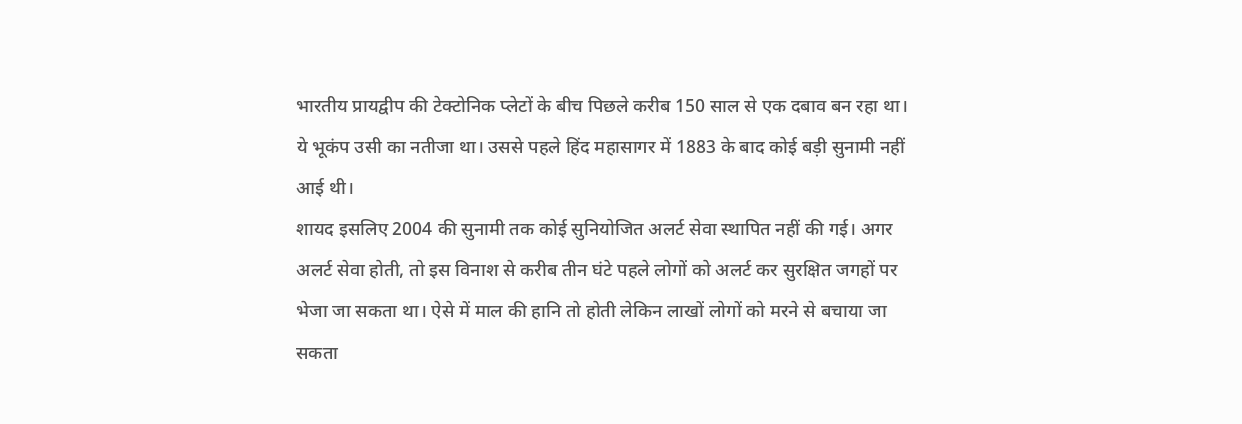भारतीय प्रायद्वीप की टेक्टोनिक प्लेटों के बीच पिछले करीब 150 साल से एक दबाव बन रहा था। ये भूकंप उसी का नतीजा था। उससे पहले हिंद महासागर में 1883 के बाद कोई बड़ी सुनामी नहीं आई थी।
शायद इसलिए 2004 की सुनामी तक कोई सुनियोजित अलर्ट सेवा स्थापित नहीं की गई। अगर अलर्ट सेवा होती, तो इस विनाश से करीब तीन घंटे पहले लोगों को अलर्ट कर सुरक्षित जगहों पर भेजा जा सकता था। ऐसे में माल की हानि तो होती लेकिन लाखों लोगों को मरने से बचाया जा सकता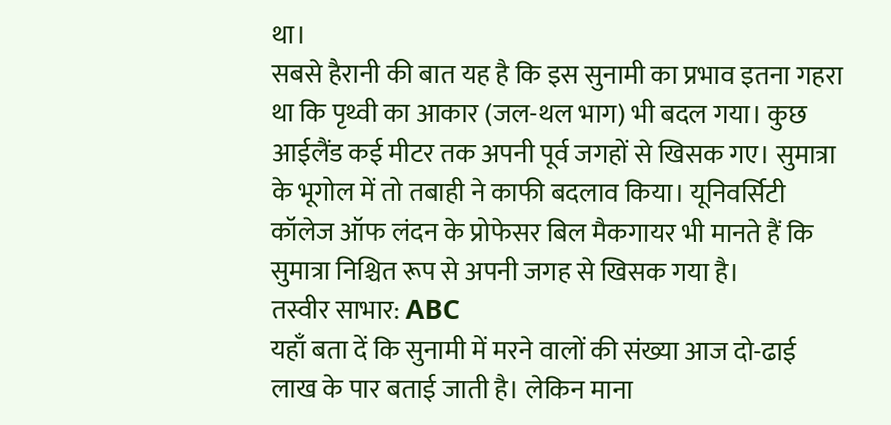था।
सबसे हैरानी की बात यह है कि इस सुनामी का प्रभाव इतना गहरा था कि पृथ्वी का आकार (जल-थल भाग) भी बदल गया। कुछ आईलैंड कई मीटर तक अपनी पूर्व जगहों से खिसक गए। सुमात्रा के भूगोल में तो तबाही ने काफी बदलाव किया। यूनिवर्सिटी कॉलेज ऑफ लंदन के प्रोफेसर बिल मैकगायर भी मानते हैं कि सुमात्रा निश्चित रूप से अपनी जगह से खिसक गया है।
तस्वीर साभार: ABC
यहाँ बता दें कि सुनामी में मरने वालों की संख्या आज दो-ढाई लाख के पार बताई जाती है। लेकिन माना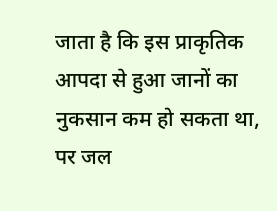जाता है कि इस प्राकृतिक आपदा से हुआ जानों का नुकसान कम हो सकता था, पर जल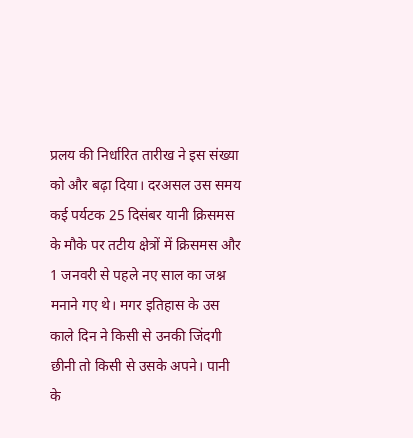प्रलय की निर्धारित तारीख ने इस संख्या को और बढ़ा दिया। दरअसल उस समय कई पर्यटक 25 दिसंबर यानी क्रिसमस के मौके पर तटीय क्षेत्रों में क्रिसमस और 1 जनवरी से पहले नए साल का जश्न मनाने गए थे। मगर इतिहास के उस काले दिन ने किसी से उनकी जिंदगी छीनी तो किसी से उसके अपने। पानी के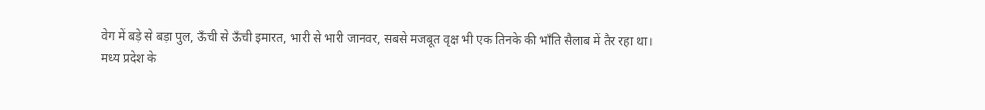वेग में बड़े से बड़ा पुल, ऊँची से ऊँची इमारत, भारी से भारी जानवर, सबसे मजबूत वृक्ष भी एक तिनके की भाँति सैलाब में तैर रहा था।
मध्य प्रदेश के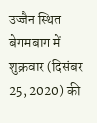उज्जैन स्थित बेगमबाग में शुक्रवार (दिसंबर 25, 2020) की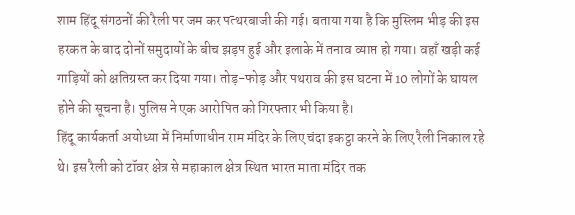शाम हिंदू संगठनों की रैली पर जम कर पत्थरबाजी की गई। बताया गया है कि मुस्लिम भीड़ की इस हरकत के बाद दोनों समुदायों के बीच झड़प हुई और इलाके में तनाव व्याप्त हो गया। वहाँ खड़ी कई गाड़ियों को क्षतिग्रस्त कर दिया गया। तोड़-फोड़ और पथराव की इस घटना में 10 लोगों के घायल होने की सूचना है। पुलिस ने एक आरोपित को गिरफ्तार भी किया है।
हिंदू कार्यकर्ता अयोध्या में निर्माणाधीन राम मंदिर के लिए चंदा इकट्ठा करने के लिए रैली निकाल रहे थे। इस रैली को टॉवर क्षेत्र से महाकाल क्षेत्र स्थित भारत माता मंदिर तक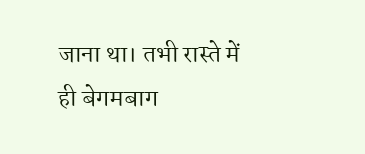जाना था। तभी रास्ते में ही बेगमबाग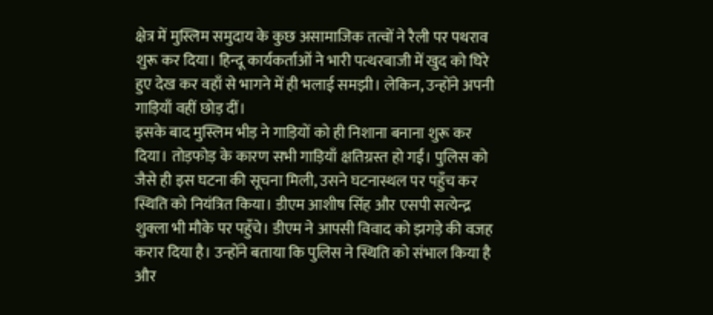क्षेत्र में मुस्लिम समुदाय के कुछ असामाजिक तत्वों ने रैली पर पथराव शुरू कर दिया। हिन्दू कार्यकर्ताओं ने भारी पत्थरबाजी में खुद को घिरे हुए देख कर वहाँ से भागने में ही भलाई समझी। लेकिन, उन्होंने अपनी गाड़ियाँ वहीं छोड़ दीं।
इसके बाद मुस्लिम भीड़ ने गाड़ियों को ही निशाना बनाना शुरू कर दिया। तोड़फोड़ के कारण सभी गाड़ियाँ क्षतिग्रस्त हो गईं। पुलिस को जैसे ही इस घटना की सूचना मिली, उसने घटनास्थल पर पहुँच कर स्थिति को नियंत्रित किया। डीएम आशीष सिंह और एसपी सत्येन्द्र शुक्ला भी मौके पर पहुँचे। डीएम ने आपसी विवाद को झगड़े की वजह करार दिया है। उन्होंने बताया कि पुलिस ने स्थिति को संभाल किया है और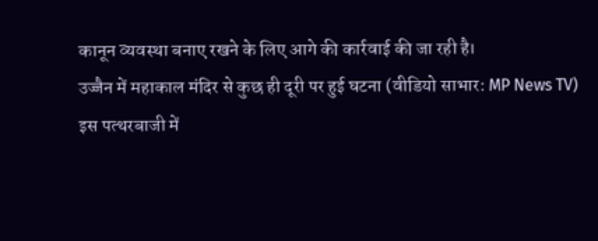कानून व्यवस्था बनाए रखने के लिए आगे की कार्रवाई की जा रही है।
उज्जैन में महाकाल मंदिर से कुछ ही दूरी पर हुई घटना (वीडियो साभार: MP News TV)
इस पत्थरबाजी में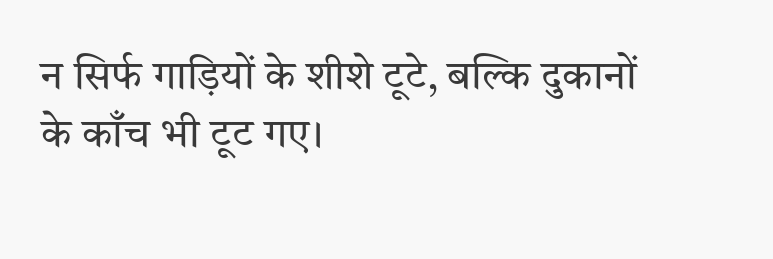न सिर्फ गाड़ियों के शीशे टूटे, बल्कि दुकानों के काँच भी टूट गए।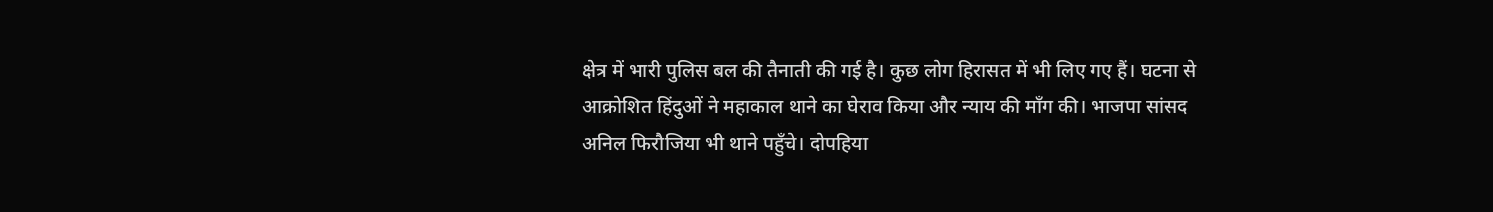क्षेत्र में भारी पुलिस बल की तैनाती की गई है। कुछ लोग हिरासत में भी लिए गए हैं। घटना से आक्रोशित हिंदुओं ने महाकाल थाने का घेराव किया और न्याय की माँग की। भाजपा सांसद अनिल फिरौजिया भी थाने पहुँचे। दोपहिया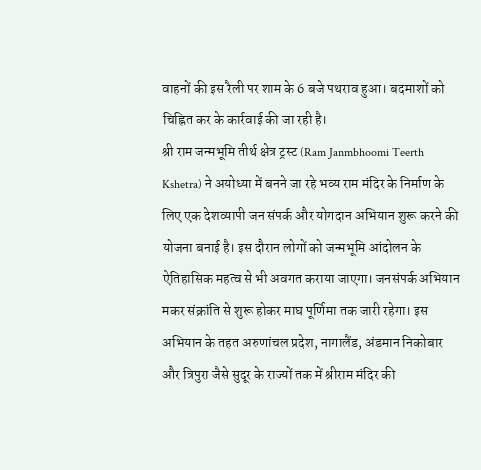वाहनों की इस रैली पर शाम के 6 बजे पथराव हुआ। बदमाशों को चिह्नित कर के कार्रवाई की जा रही है।
श्री राम जन्मभूमि तीर्थ क्षेत्र ट्रस्ट (Ram Janmbhoomi Teerth Kshetra) ने अयोध्या में बनने जा रहे भव्य राम मंदिर के निर्माण के लिए एक देशव्यापी जन संपर्क और योगदान अभियान शुरू करने की योजना बनाई है। इस दौरान लोगों को जन्मभूमि आंदोलन के ऐतिहासिक महत्व से भी अवगत कराया जाएगा। जनसंपर्क अभियान मकर संक्रांति से शुरू होकर माघ पूर्णिमा तक जारी रहेगा। इस अभियान के तहत अरुणांचल प्रदेश, नागालैंड, अंडमान निकोबार और त्रिपुरा जैसे सुदूर के राज्यों तक में श्रीराम मंदिर की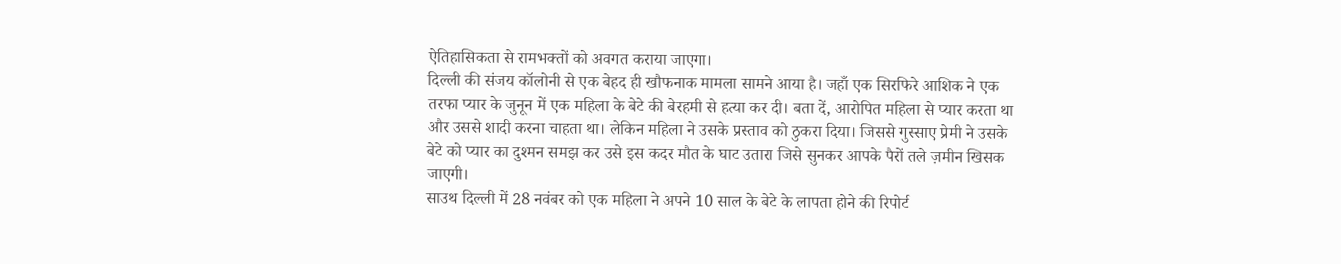ऐतिहासिकता से रामभक्तों को अवगत कराया जाएगा।
दिल्ली की संजय कॉलोनी से एक बेहद ही खौफनाक मामला सामने आया है। जहाँ एक सिरफिरे आशिक ने एक तरफा प्यार के जुनून में एक महिला के बेटे की बेरहमी से हत्या कर दी। बता दें, आरोपित महिला से प्यार करता था और उससे शादी करना चाहता था। लेकिन महिला ने उसके प्रस्ताव को ठुकरा दिया। जिससे गुस्साए प्रेमी ने उसके बेटे को प्यार का दुश्मन समझ कर उसे इस कदर मौत के घाट उतारा जिसे सुनकर आपके पैरों तले ज़मीन खिसक जाएगी।
साउथ दिल्ली में 28 नवंबर को एक महिला ने अपने 10 साल के बेटे के लापता होने की रिपोर्ट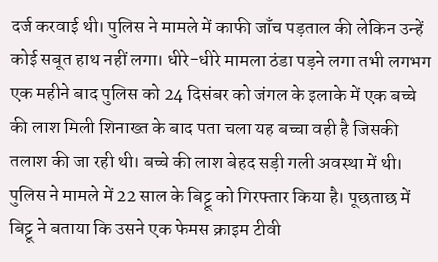दर्ज करवाई थी। पुलिस ने मामले में काफी जाँच पड़ताल की लेकिन उन्हें कोई सबूत हाथ नहीं लगा। धीरे-धीरे मामला ठंडा पड़ने लगा तभी लगभग एक महीने बाद पुलिस को 24 दिसंबर को जंगल के इलाके में एक बच्चे की लाश मिली शिनाख्त के बाद पता चला यह बच्चा वही है जिसकी तलाश की जा रही थी। बच्चे की लाश बेहद सड़ी गली अवस्था में थी।
पुलिस ने मामले में 22 साल के बिट्टू को गिरफ्तार किया है। पूछताछ में बिट्टू ने बताया कि उसने एक फेमस क्राइम टीवी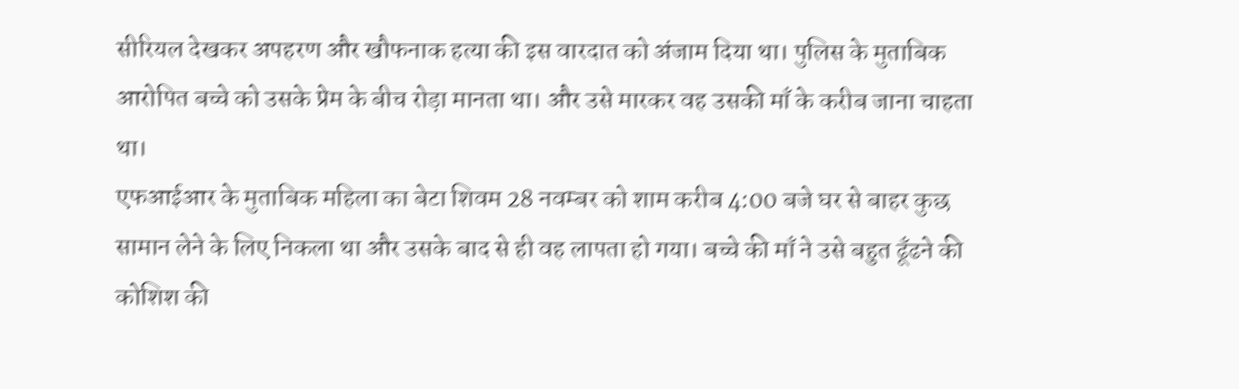सीरियल देखकर अपहरण और खौफनाक हत्या की इस वारदात को अंजाम दिया था। पुलिस के मुताबिक आरोपित बच्चे को उसके प्रेम के बीच रोड़ा मानता था। और उसे मारकर वह उसकी माँ के करीब जाना चाहता था।
एफआईआर के मुताबिक महिला का बेटा शिवम 28 नवम्बर को शाम करीब 4:00 बजे घर से बाहर कुछ सामान लेने के लिए निकला था और उसके बाद से ही वह लापता हो गया। बच्चे की माँ ने उसे बहुत ढूँढने की कोशिश की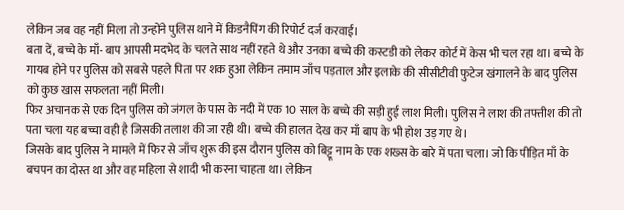लेकिन जब वह नहीं मिला तो उन्होंने पुलिस थाने में किडनैपिंग की रिपोर्ट दर्ज करवाई।
बता दें, बच्चे के माँ- बाप आपसी मदभेद के चलते साथ नहीं रहते थे और उनका बच्चे की कस्टडी को लेकर कोर्ट में केस भी चल रहा था। बच्चे के गायब होने पर पुलिस को सबसे पहले पिता पर शक हुआ लेकिन तमाम जाँच पड़ताल और इलाके की सीसीटीवी फुटेज खंगालने के बाद पुलिस को कुछ खास सफलता नहीं मिली।
फिर अचानक से एक दिन पुलिस को जंगल के पास के नदी में एक 10 साल के बच्चे की सड़ी हुई लाश मिली। पुलिस ने लाश की तफ्तीश की तो पता चला यह बच्चा वही है जिसकी तलाश की जा रही थी। बच्चे की हालत देख कर माँ बाप के भी होश उड़ गए थे।
जिसके बाद पुलिस ने मामले में फिर से जाँच शुरू की इस दौरान पुलिस को बिट्टू नाम के एक शख्स के बारे में पता चला। जो कि पीड़ित माँ के बचपन का दोस्त था और वह महिला से शादी भी करना चाहता था। लेकिन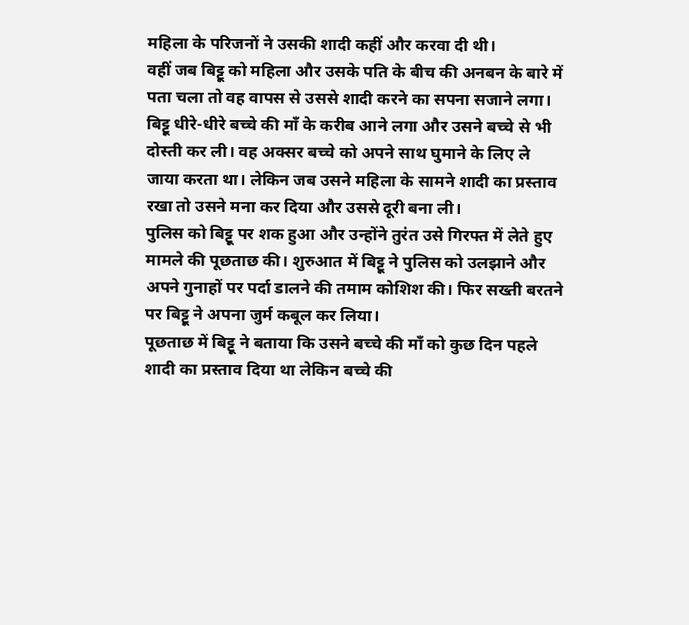महिला के परिजनों ने उसकी शादी कहीं और करवा दी थी।
वहीं जब बिट्टू को महिला और उसके पति के बीच की अनबन के बारे में पता चला तो वह वापस से उससे शादी करने का सपना सजाने लगा। बिट्टू धीरे-धीरे बच्चे की माँ के करीब आने लगा और उसने बच्चे से भी दोस्ती कर ली। वह अक्सर बच्चे को अपने साथ घुमाने के लिए ले जाया करता था। लेकिन जब उसने महिला के सामने शादी का प्रस्ताव रखा तो उसने मना कर दिया और उससे दूरी बना ली।
पुलिस को बिट्टू पर शक हुआ और उन्होंने तुरंत उसे गिरफ्त में लेते हुए मामले की पूछताछ की। शुरुआत में बिट्टू ने पुलिस को उलझाने और अपने गुनाहों पर पर्दा डालने की तमाम कोशिश की। फिर सख्ती बरतने पर बिट्टू ने अपना जुर्म कबूल कर लिया।
पूछताछ में बिट्टू ने बताया कि उसने बच्चे की माँ को कुछ दिन पहले शादी का प्रस्ताव दिया था लेकिन बच्चे की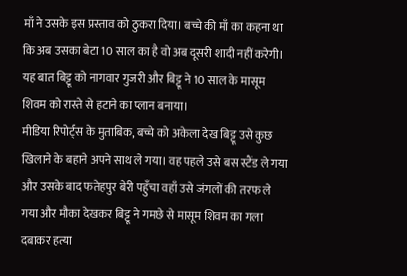माँ ने उसके इस प्रस्ताव को ठुकरा दिया। बच्चे की माँ का कहना था कि अब उसका बेटा 10 साल का है वो अब दूसरी शादी नहीं करेगी। यह बात बिट्टू को नागवार गुजरी और बिट्टू ने 10 साल के मासूम शिवम को रास्ते से हटाने का प्लान बनाया।
मीडिया रिपोर्ट्स के मुताबिक, बच्चे को अकेला देख बिट्टू उसे कुछ खिलाने के बहाने अपने साथ ले गया। वह पहले उसे बस स्टैंड ले गया और उसके बाद फतेहपुर बेरी पहुँचा वहाँ उसे जंगलों की तरफ ले गया और मौका देखकर बिट्टू ने गमछे से मासूम शिवम का गला दबाकर हत्या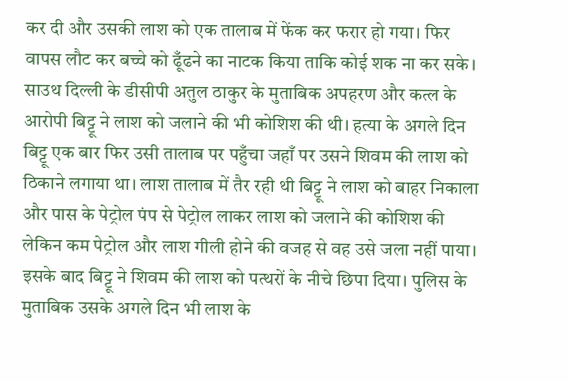कर दी और उसकी लाश को एक तालाब में फेंक कर फरार हो गया। फिर वापस लौट कर बच्चे को ढूँढने का नाटक किया ताकि कोई शक ना कर सके।
साउथ दिल्ली के डीसीपी अतुल ठाकुर के मुताबिक अपहरण और कत्ल के आरोपी बिट्टू ने लाश को जलाने की भी कोशिश की थी। हत्या के अगले दिन बिट्टू एक बार फिर उसी तालाब पर पहुँचा जहाँ पर उसने शिवम की लाश को ठिकाने लगाया था। लाश तालाब में तैर रही थी बिट्टू ने लाश को बाहर निकाला और पास के पेट्रोल पंप से पेट्रोल लाकर लाश को जलाने की कोशिश की लेकिन कम पेट्रोल और लाश गीली होने की वजह से वह उसे जला नहीं पाया। इसके बाद बिट्टू ने शिवम की लाश को पत्थरों के नीचे छिपा दिया। पुलिस के मुताबिक उसके अगले दिन भी लाश के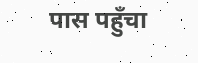पास पहुँचा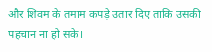और शिवम के तमाम कपड़े उतार दिए ताकि उसकी पहचान ना हो सके।